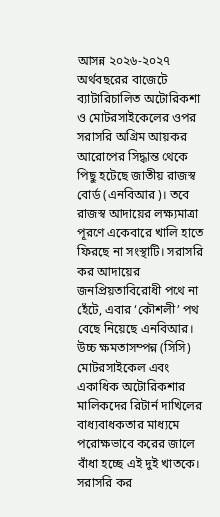আসন্ন ২০২৬-২০২৭ অর্থবছরের বাজেটে ব্যাটারিচালিত অটোরিকশা ও মোটরসাইকেলের ওপর সরাসরি অগ্রিম আয়কর আরোপের সিদ্ধান্ত থেকে পিছু হটেছে জাতীয় রাজস্ব বোর্ড (এনবিআর)। তবে রাজস্ব আদায়ের লক্ষ্যমাত্রা পূরণে একেবারে খালি হাতে ফিরছে না সংস্থাটি। সরাসরি কর আদায়ের জনপ্রিয়তাবিরোধী পথে না হেঁটে, এবার ‘কৌশলী’ পথ বেছে নিয়েছে এনবিআর। উচ্চ ক্ষমতাসম্পন্ন (সিসি) মোটরসাইকেল এবং একাধিক অটোরিকশার মালিকদের রিটার্ন দাখিলের বাধ্যবাধকতার মাধ্যমে পরোক্ষভাবে করের জালে বাঁধা হচ্ছে এই দুই খাতকে।
সরাসরি কর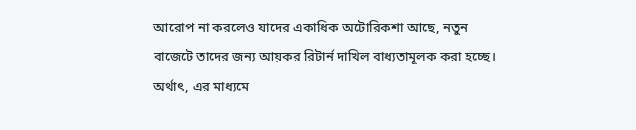আরোপ না করলেও যাদের একাধিক অটোরিকশা আছে, নতুন বাজেটে তাদের জন্য আয়কর রিটার্ন দাখিল বাধ্যতামূলক করা হচ্ছে। অর্থাৎ, এর মাধ্যমে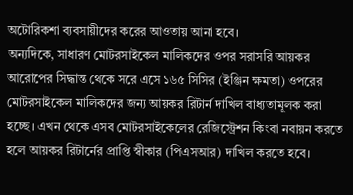অটোরিকশা ব্যবসায়ীদের করের আওতায় আনা হবে।
অন্যদিকে, সাধারণ মোটরসাইকেল মালিকদের ওপর সরাসরি আয়কর আরোপের সিদ্ধান্ত থেকে সরে এসে ১৬৫ সিসির (ইঞ্জিন ক্ষমতা) ওপরের মোটরসাইকেল মালিকদের জন্য আয়কর রিটার্ন দাখিল বাধ্যতামূলক করা হচ্ছে। এখন থেকে এসব মোটরসাইকেলের রেজিস্ট্রেশন কিংবা নবায়ন করতে হলে আয়কর রিটার্নের প্রাপ্তি স্বীকার (পিএসআর) দাখিল করতে হবে।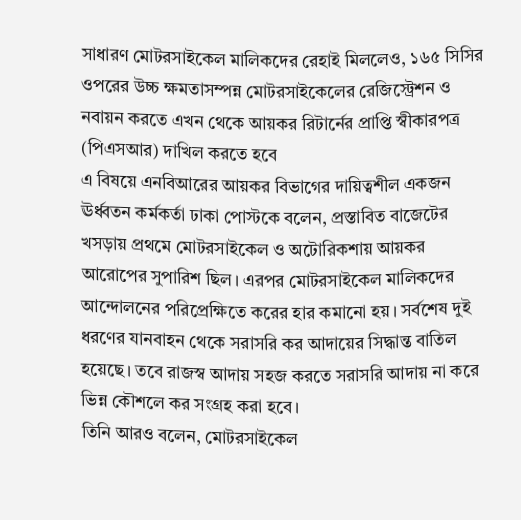সাধারণ মোটরসাইকেল মালিকদের রেহাই মিললেও, ১৬৫ সিসির ওপরের উচ্চ ক্ষমতাসম্পন্ন মোটরসাইকেলের রেজিস্ট্রেশন ও নবায়ন করতে এখন থেকে আয়কর রিটার্নের প্রাপ্তি স্বীকারপত্র (পিএসআর) দাখিল করতে হবে
এ বিষয়ে এনবিআরের আয়কর বিভাগের দায়িত্বশীল একজন ঊর্ধ্বতন কর্মকর্তা ঢাকা পোস্টকে বলেন, প্রস্তাবিত বাজেটের খসড়ায় প্রথমে মোটরসাইকেল ও অটোরিকশায় আয়কর আরোপের সুপারিশ ছিল। এরপর মোটরসাইকেল মালিকদের আন্দোলনের পরিপ্রেক্ষিতে করের হার কমানো হয়। সর্বশেষ দুই ধরণের যানবাহন থেকে সরাসরি কর আদায়ের সিদ্ধান্ত বাতিল হয়েছে। তবে রাজস্ব আদায় সহজ করতে সরাসরি আদায় না করে ভিন্ন কৌশলে কর সংগ্রহ করা হবে।
তিনি আরও বলেন, মোটরসাইকেল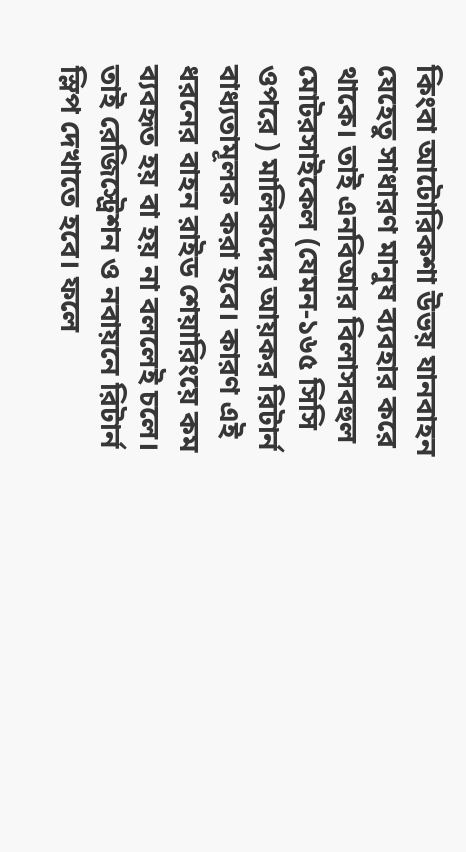কিংবা আটোরিকশা উভয় যানবাহন যেহেতু সাধারণ মানুষ ব্যবহার করে থাকে। তাই এনবিআর বিলাসবহুল মোটরসাইকেল (যেমন-১৬৫ সিসি ওপরে ) মালিকদের আয়কর রিটার্ন বাধ্যতামূলক করা হবে। কারণ এই ধরনের বাহন রাইড শেয়ারিংয়ে কম ব্যবহৃত হয় বা হয় না বললেই চলে। তাই রেজিস্ট্রেশন ও নবায়নে রিটার্ন স্লিপ দেখাতে হবে। ফলে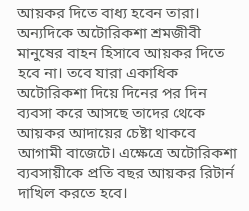আয়কর দিতে বাধ্য হবেন তারা। অন্যদিকে অটোরিকশা শ্রমজীবী মানুষের বাহন হিসাবে আয়কর দিতে হবে না। তবে যারা একাধিক অটোরিকশা দিয়ে দিনের পর দিন ব্যবসা করে আসছে তাদের থেকে আয়কর আদায়ের চেষ্টা থাকবে আগামী বাজেটে। এক্ষেত্রে অটোরিকশা ব্যবসায়ীকে প্রতি বছর আয়কর রিটার্ন দাখিল করতে হবে।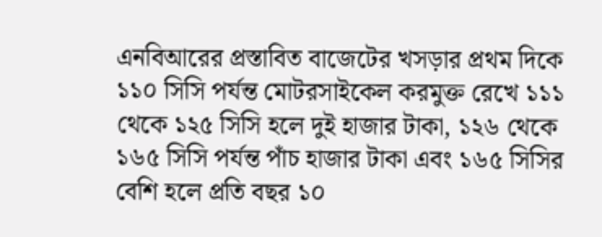এনবিআরের প্রস্তাবিত বাজেটের খসড়ার প্রথম দিকে ১১০ সিসি পর্যন্ত মোটরসাইকেল করমুক্ত রেখে ১১১ থেকে ১২৫ সিসি হলে দুই হাজার টাকা, ১২৬ থেকে ১৬৫ সিসি পর্যন্ত পাঁচ হাজার টাকা এবং ১৬৫ সিসির বেশি হলে প্রতি বছর ১০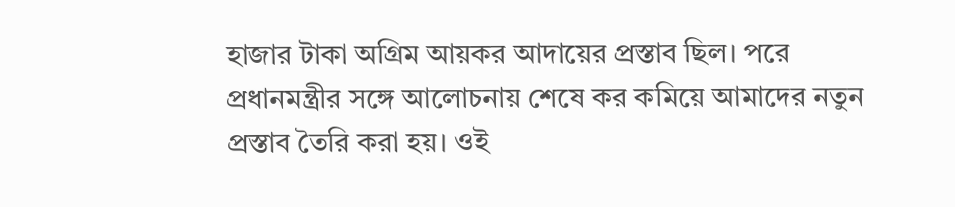হাজার টাকা অগ্রিম আয়কর আদায়ের প্রস্তাব ছিল। পরে প্রধানমন্ত্রীর সঙ্গে আলোচনায় শেষে কর কমিয়ে আমাদের নতুন প্রস্তাব তৈরি করা হয়। ওই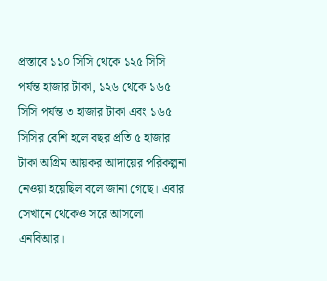প্রস্তাবে ১১০ সিসি থেকে ১২৫ সিসি পর্যন্ত হাজার টাকা, ১২৬ থেকে ১৬৫ সিসি পর্যন্ত ৩ হাজার টাকা এবং ১৬৫ সিসির বেশি হলে বছর প্রতি ৫ হাজার টাকা অগ্রিম আয়কর আদায়ের পরিকল্পনা নেওয়া হয়েছিল বলে জানা গেছে। এবার সেখানে থেকেও সরে আসলো এনবিআর।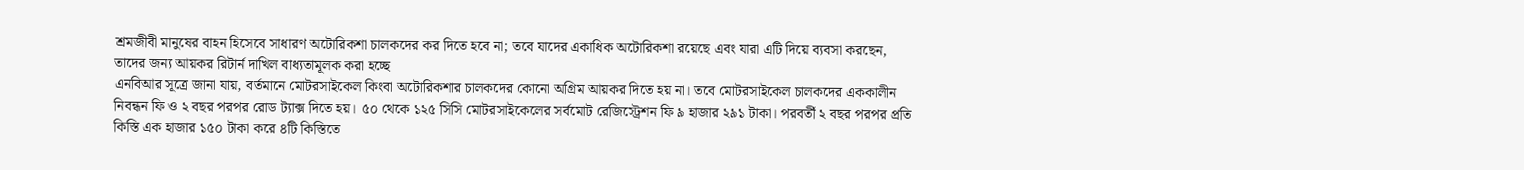শ্রমজীবী মানুষের বাহন হিসেবে সাধারণ অটোরিকশা চালকদের কর দিতে হবে না; তবে যাদের একাধিক অটোরিকশা রয়েছে এবং যারা এটি দিয়ে ব্যবসা করছেন, তাদের জন্য আয়কর রিটার্ন দাখিল বাধ্যতামূলক করা হচ্ছে
এনবিআর সূত্রে জানা যায়, বর্তমানে মোটরসাইকেল কিংবা অটোরিকশার চালকদের কোনো অগ্রিম আয়কর দিতে হয় না। তবে মোটরসাইকেল চালকদের এককালীন নিবন্ধন ফি ও ২ বছর পরপর রোড ট্যাক্স দিতে হয়। ৫০ থেকে ১২৫ সিসি মোটরসাইকেলের সর্বমোট রেজিস্ট্রেশন ফি ৯ হাজার ২৯১ টাকা। পরবর্তী ২ বছর পরপর প্রতি কিস্তি এক হাজার ১৫০ টাকা করে ৪টি কিস্তিতে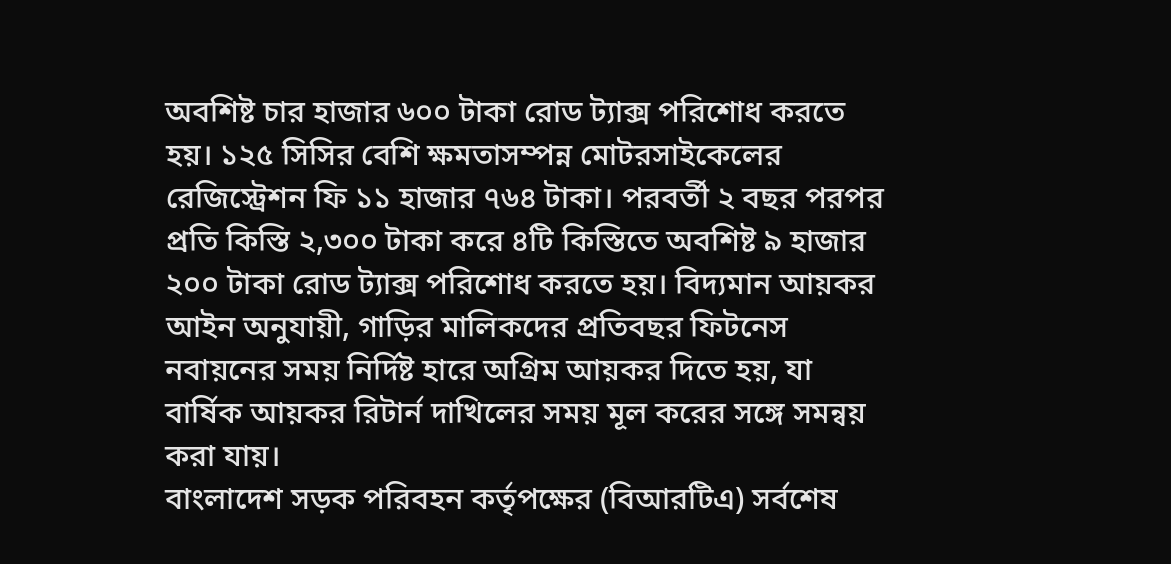অবশিষ্ট চার হাজার ৬০০ টাকা রোড ট্যাক্স পরিশোধ করতে হয়। ১২৫ সিসির বেশি ক্ষমতাসম্পন্ন মোটরসাইকেলের রেজিস্ট্রেশন ফি ১১ হাজার ৭৬৪ টাকা। পরবর্তী ২ বছর পরপর প্রতি কিস্তি ২,৩০০ টাকা করে ৪টি কিস্তিতে অবশিষ্ট ৯ হাজার ২০০ টাকা রোড ট্যাক্স পরিশোধ করতে হয়। বিদ্যমান আয়কর আইন অনুযায়ী, গাড়ির মালিকদের প্রতিবছর ফিটনেস নবায়নের সময় নির্দিষ্ট হারে অগ্রিম আয়কর দিতে হয়, যা বার্ষিক আয়কর রিটার্ন দাখিলের সময় মূল করের সঙ্গে সমন্বয় করা যায়।
বাংলাদেশ সড়ক পরিবহন কর্তৃপক্ষের (বিআরটিএ) সর্বশেষ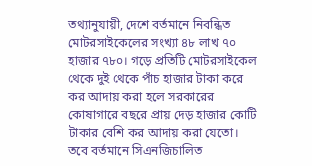তথ্যানুযায়ী, দেশে বর্তমানে নিবন্ধিত মোটরসাইকেলের সংখ্যা ৪৮ লাখ ৭০ হাজার ৭৮০। গড়ে প্রতিটি মোটরসাইকেল থেকে দুই থেকে পাঁচ হাজার টাকা করে কর আদায় করা হলে সরকারের কোষাগারে বছরে প্রায় দেড় হাজার কোটি টাকার বেশি কর আদায় করা যেতো। তবে বর্তমানে সিএনজিচালিত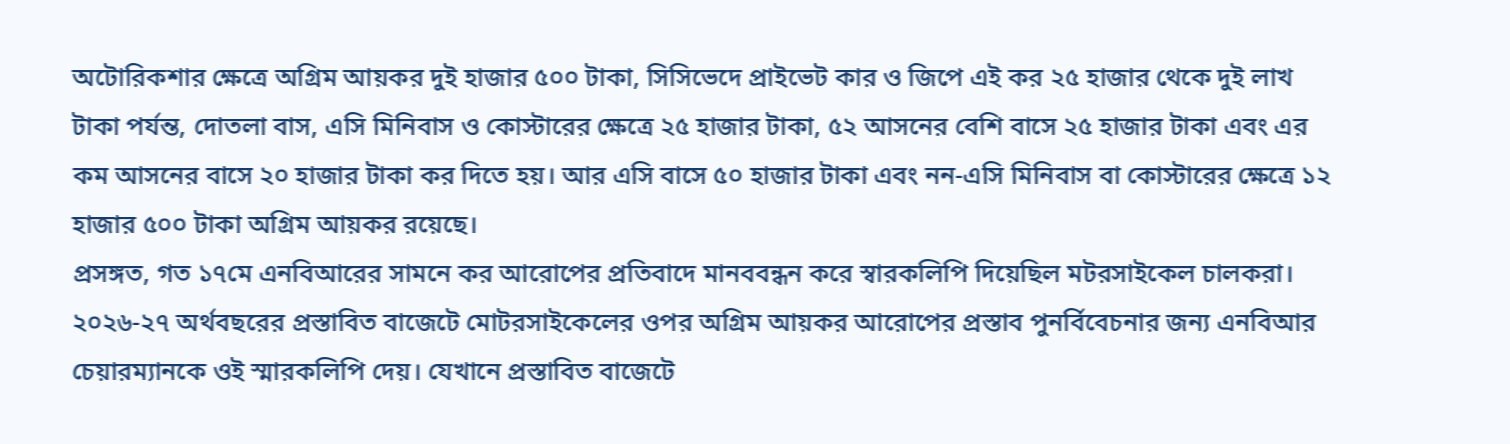অটোরিকশার ক্ষেত্রে অগ্রিম আয়কর দুই হাজার ৫০০ টাকা, সিসিভেদে প্রাইভেট কার ও জিপে এই কর ২৫ হাজার থেকে দুই লাখ টাকা পর্যন্ত, দোতলা বাস, এসি মিনিবাস ও কোস্টারের ক্ষেত্রে ২৫ হাজার টাকা, ৫২ আসনের বেশি বাসে ২৫ হাজার টাকা এবং এর কম আসনের বাসে ২০ হাজার টাকা কর দিতে হয়। আর এসি বাসে ৫০ হাজার টাকা এবং নন-এসি মিনিবাস বা কোস্টারের ক্ষেত্রে ১২ হাজার ৫০০ টাকা অগ্রিম আয়কর রয়েছে।
প্রসঙ্গত, গত ১৭মে এনবিআরের সামনে কর আরোপের প্রতিবাদে মানববন্ধন করে স্বারকলিপি দিয়েছিল মটরসাইকেল চালকরা। ২০২৬-২৭ অর্থবছরের প্রস্তাবিত বাজেটে মোটরসাইকেলের ওপর অগ্রিম আয়কর আরোপের প্রস্তাব পুনর্বিবেচনার জন্য এনবিআর চেয়ারম্যানকে ওই স্মারকলিপি দেয়। যেখানে প্রস্তাবিত বাজেটে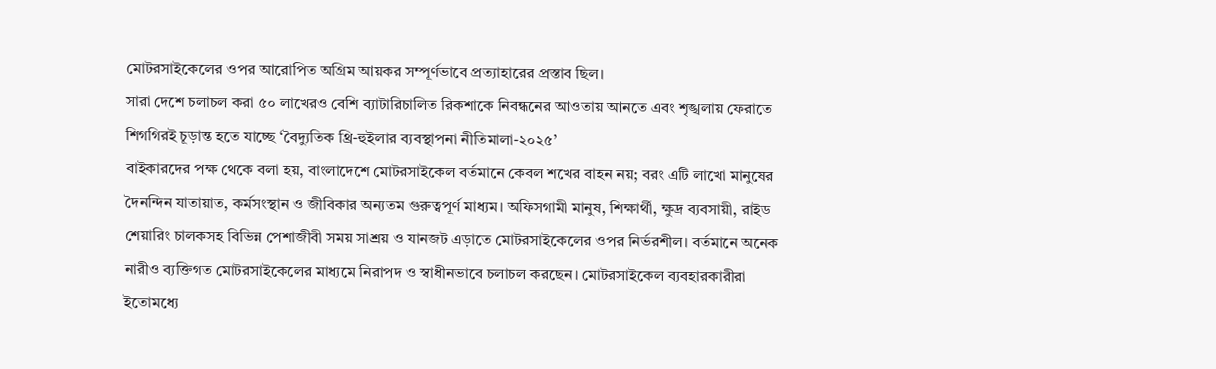মোটরসাইকেলের ওপর আরোপিত অগ্রিম আয়কর সম্পূর্ণভাবে প্রত্যাহারের প্রস্তাব ছিল।
সারা দেশে চলাচল করা ৫০ লাখেরও বেশি ব্যাটারিচালিত রিকশাকে নিবন্ধনের আওতায় আনতে এবং শৃঙ্খলায় ফেরাতে শিগগিরই চূড়ান্ত হতে যাচ্ছে ‘বৈদ্যুতিক থ্রি-হুইলার ব্যবস্থাপনা নীতিমালা-২০২৫’
বাইকারদের পক্ষ থেকে বলা হয়, বাংলাদেশে মোটরসাইকেল বর্তমানে কেবল শখের বাহন নয়; বরং এটি লাখো মানুষের দৈনন্দিন যাতায়াত, কর্মসংস্থান ও জীবিকার অন্যতম গুরুত্বপূর্ণ মাধ্যম। অফিসগামী মানুষ, শিক্ষার্থী, ক্ষুদ্র ব্যবসায়ী, রাইড শেয়ারিং চালকসহ বিভিন্ন পেশাজীবী সময় সাশ্রয় ও যানজট এড়াতে মোটরসাইকেলের ওপর নির্ভরশীল। বর্তমানে অনেক নারীও ব্যক্তিগত মোটরসাইকেলের মাধ্যমে নিরাপদ ও স্বাধীনভাবে চলাচল করছেন। মোটরসাইকেল ব্যবহারকারীরা ইতোমধ্যে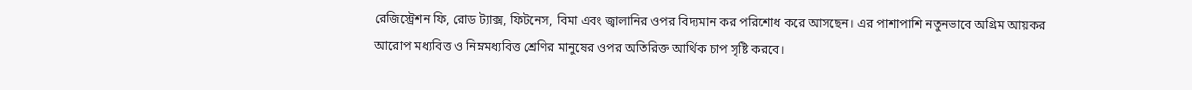রেজিস্ট্রেশন ফি, রোড ট্যাক্স, ফিটনেস, বিমা এবং জ্বালানির ওপর বিদ্যমান কর পরিশোধ করে আসছেন। এর পাশাপাশি নতুনভাবে অগ্রিম আয়কর আরোপ মধ্যবিত্ত ও নিম্নমধ্যবিত্ত শ্রেণির মানুষের ওপর অতিরিক্ত আর্থিক চাপ সৃষ্টি করবে।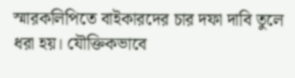স্মারকলিপিতে বাইকারদের চার দফা দাবি তুলে ধরা হয়। যৌক্তিকভাবে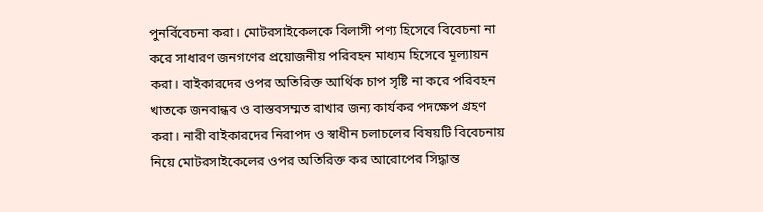পুনর্বিবেচনা করা। মোটরসাইকেলকে বিলাসী পণ্য হিসেবে বিবেচনা না করে সাধারণ জনগণের প্রয়োজনীয় পরিবহন মাধ্যম হিসেবে মূল্যায়ন করা। বাইকারদের ওপর অতিরিক্ত আর্থিক চাপ সৃষ্টি না করে পরিবহন খাতকে জনবান্ধব ও বাস্তবসম্মত রাখার জন্য কার্যকর পদক্ষেপ গ্রহণ করা। নারী বাইকারদের নিরাপদ ও স্বাধীন চলাচলের বিষয়টি বিবেচনায় নিয়ে মোটরসাইকেলের ওপর অতিরিক্ত কর আরোপের সিদ্ধান্ত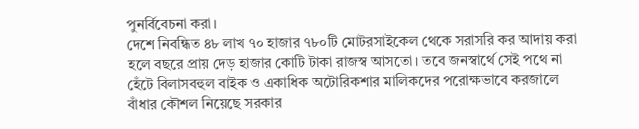পুনর্বিবেচনা করা।
দেশে নিবন্ধিত ৪৮ লাখ ৭০ হাজার ৭৮০টি মোটরসাইকেল থেকে সরাসরি কর আদায় করা হলে বছরে প্রায় দেড় হাজার কোটি টাকা রাজস্ব আসতো। তবে জনস্বার্থে সেই পথে না হেঁটে বিলাসবহুল বাইক ও একাধিক অটোরিকশার মালিকদের পরোক্ষভাবে করজালে বাঁধার কৌশল নিয়েছে সরকার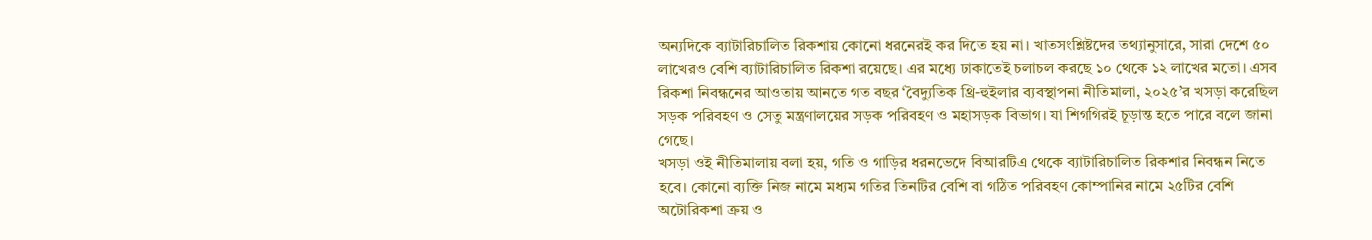অন্যদিকে ব্যাটারিচালিত রিকশায় কোনো ধরনেরই কর দিতে হয় না। খাতসংশ্লিষ্টদের তথ্যানুসারে, সারা দেশে ৫০ লাখেরও বেশি ব্যাটারিচালিত রিকশা রয়েছে। এর মধ্যে ঢাকাতেই চলাচল করছে ১০ থেকে ১২ লাখের মতো। এসব রিকশা নিবন্ধনের আওতায় আনতে গত বছর ‘বৈদ্যুতিক থ্রি-হুইলার ব্যবস্থাপনা নীতিমালা, ২০২৫’র খসড়া করেছিল সড়ক পরিবহণ ও সেতু মন্ত্রণালয়ের সড়ক পরিবহণ ও মহাসড়ক বিভাগ। যা শিগগিরই চূড়ান্ত হতে পারে বলে জানা গেছে।
খসড়া ওই নীতিমালায় বলা হয়, গতি ও গাড়ির ধরনভেদে বিআরটিএ থেকে ব্যাটারিচালিত রিকশার নিবন্ধন নিতে হবে। কোনো ব্যক্তি নিজ নামে মধ্যম গতির তিনটির বেশি বা গঠিত পরিবহণ কোম্পানির নামে ২৫টির বেশি অটোরিকশা ক্রয় ও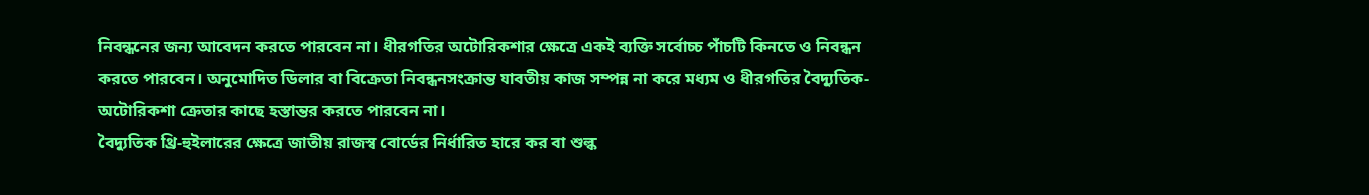নিবন্ধনের জন্য আবেদন করতে পারবেন না। ধীরগতির অটোরিকশার ক্ষেত্রে একই ব্যক্তি সর্বোচ্চ পাঁচটি কিনতে ও নিবন্ধন করতে পারবেন। অনুমোদিত ডিলার বা বিক্রেতা নিবন্ধনসংক্রান্ত যাবতীয় কাজ সম্পন্ন না করে মধ্যম ও ধীরগতির বৈদ্যুতিক-অটোরিকশা ক্রেতার কাছে হস্তান্তর করতে পারবেন না।
বৈদ্যুতিক থ্রি-হুইলারের ক্ষেত্রে জাতীয় রাজস্ব বোর্ডের নির্ধারিত হারে কর বা শুল্ক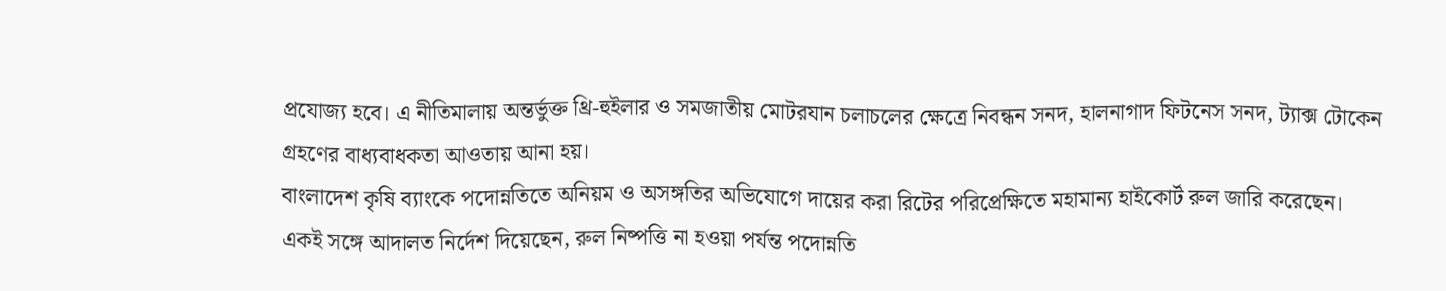প্রযোজ্য হবে। এ নীতিমালায় অন্তর্ভুক্ত থ্রি-হুইলার ও সমজাতীয় মোটরযান চলাচলের ক্ষেত্রে নিবন্ধন সনদ, হালনাগাদ ফিটনেস সনদ, ট্যাক্স টোকেন গ্রহণের বাধ্যবাধকতা আওতায় আনা হয়।
বাংলাদেশ কৃষি ব্যাংকে পদোন্নতিতে অনিয়ম ও অসঙ্গতির অভিযোগে দায়ের করা রিটের পরিপ্রেক্ষিতে মহামান্য হাইকোর্ট রুল জারি করেছেন। একই সঙ্গে আদালত নির্দেশ দিয়েছেন, রুল নিষ্পত্তি না হওয়া পর্যন্ত পদোন্নতি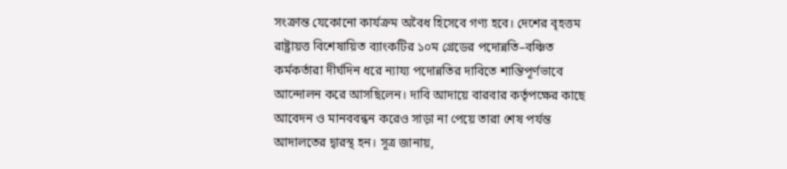সংক্রান্ত যেকোনো কার্যক্রম অবৈধ হিসেবে গণ্য হবে। দেশের বৃহত্তম রাষ্ট্রায়ত্ত বিশেষায়িত ব্যাংকটির ১০ম গ্রেডের পদোন্নতি–বঞ্চিত কর্মকর্তারা দীর্ঘদিন ধরে ন্যায্য পদোন্নতির দাবিতে শান্তিপূর্ণভাবে আন্দোলন করে আসছিলেন। দাবি আদায়ে বারবার কর্তৃপক্ষের কাছে আবেদন ও মানববন্ধন করেও সাড়া না পেয়ে তারা শেষ পর্যন্ত আদালতের দ্বারস্থ হন। সূত্র জানায়,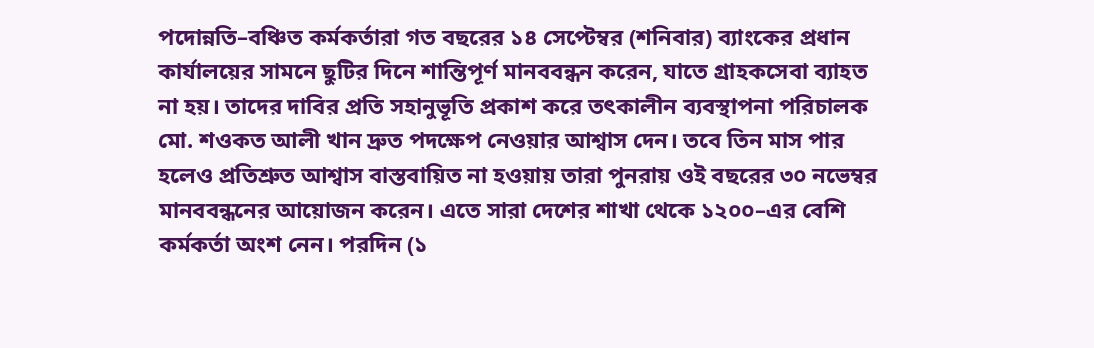পদোন্নতি–বঞ্চিত কর্মকর্তারা গত বছরের ১৪ সেপ্টেম্বর (শনিবার) ব্যাংকের প্রধান কার্যালয়ের সামনে ছুটির দিনে শান্তিপূর্ণ মানববন্ধন করেন, যাতে গ্রাহকসেবা ব্যাহত না হয়। তাদের দাবির প্রতি সহানুভূতি প্রকাশ করে তৎকালীন ব্যবস্থাপনা পরিচালক মো. শওকত আলী খান দ্রুত পদক্ষেপ নেওয়ার আশ্বাস দেন। তবে তিন মাস পার হলেও প্রতিশ্রুত আশ্বাস বাস্তবায়িত না হওয়ায় তারা পুনরায় ওই বছরের ৩০ নভেম্বর মানববন্ধনের আয়োজন করেন। এতে সারা দেশের শাখা থেকে ১২০০–এর বেশি কর্মকর্তা অংশ নেন। পরদিন (১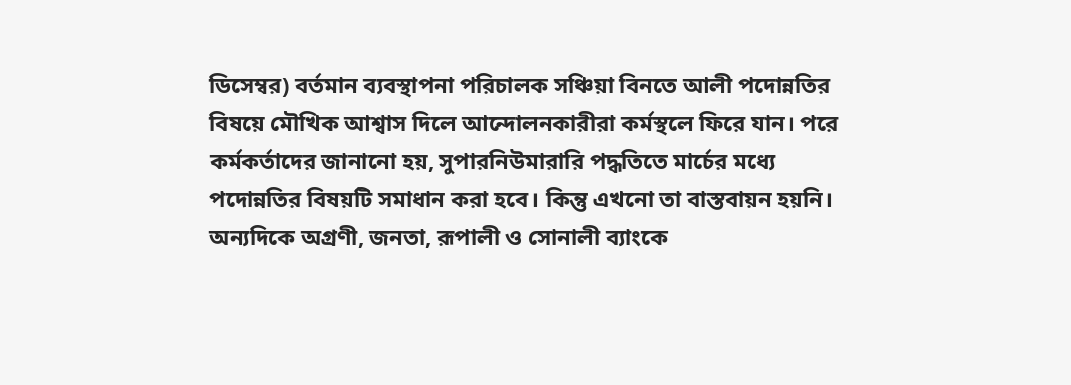ডিসেম্বর) বর্তমান ব্যবস্থাপনা পরিচালক সঞ্চিয়া বিনতে আলী পদোন্নতির বিষয়ে মৌখিক আশ্বাস দিলে আন্দোলনকারীরা কর্মস্থলে ফিরে যান। পরে কর্মকর্তাদের জানানো হয়, সুপারনিউমারারি পদ্ধতিতে মার্চের মধ্যে পদোন্নতির বিষয়টি সমাধান করা হবে। কিন্তু এখনো তা বাস্তবায়ন হয়নি। অন্যদিকে অগ্রণী, জনতা, রূপালী ও সোনালী ব্যাংকে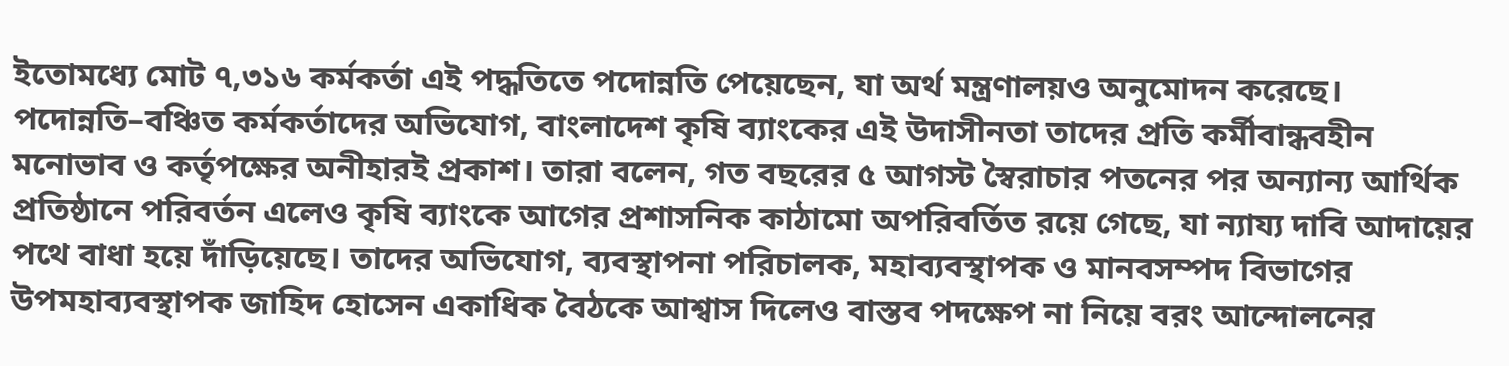ইতোমধ্যে মোট ৭,৩১৬ কর্মকর্তা এই পদ্ধতিতে পদোন্নতি পেয়েছেন, যা অর্থ মন্ত্রণালয়ও অনুমোদন করেছে। পদোন্নতি–বঞ্চিত কর্মকর্তাদের অভিযোগ, বাংলাদেশ কৃষি ব্যাংকের এই উদাসীনতা তাদের প্রতি কর্মীবান্ধবহীন মনোভাব ও কর্তৃপক্ষের অনীহারই প্রকাশ। তারা বলেন, গত বছরের ৫ আগস্ট স্বৈরাচার পতনের পর অন্যান্য আর্থিক প্রতিষ্ঠানে পরিবর্তন এলেও কৃষি ব্যাংকে আগের প্রশাসনিক কাঠামো অপরিবর্তিত রয়ে গেছে, যা ন্যায্য দাবি আদায়ের পথে বাধা হয়ে দাঁড়িয়েছে। তাদের অভিযোগ, ব্যবস্থাপনা পরিচালক, মহাব্যবস্থাপক ও মানবসম্পদ বিভাগের উপমহাব্যবস্থাপক জাহিদ হোসেন একাধিক বৈঠকে আশ্বাস দিলেও বাস্তব পদক্ষেপ না নিয়ে বরং আন্দোলনের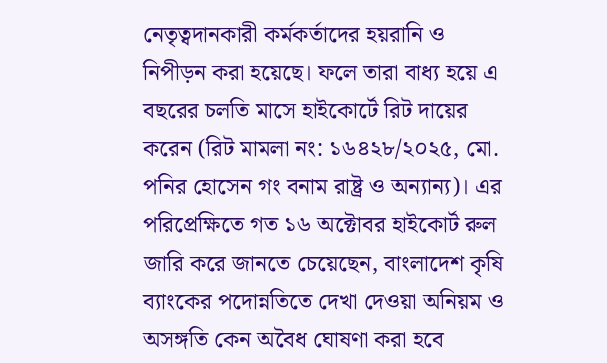নেতৃত্বদানকারী কর্মকর্তাদের হয়রানি ও নিপীড়ন করা হয়েছে। ফলে তারা বাধ্য হয়ে এ বছরের চলতি মাসে হাইকোর্টে রিট দায়ের করেন (রিট মামলা নং: ১৬৪২৮/২০২৫, মো. পনির হোসেন গং বনাম রাষ্ট্র ও অন্যান্য)। এর পরিপ্রেক্ষিতে গত ১৬ অক্টোবর হাইকোর্ট রুল জারি করে জানতে চেয়েছেন, বাংলাদেশ কৃষি ব্যাংকের পদোন্নতিতে দেখা দেওয়া অনিয়ম ও অসঙ্গতি কেন অবৈধ ঘোষণা করা হবে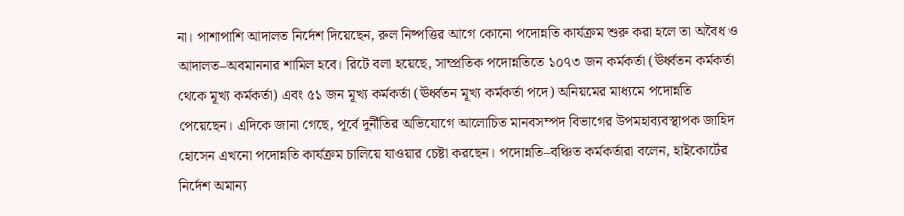না। পাশাপাশি আদালত নির্দেশ দিয়েছেন, রুল নিষ্পত্তির আগে কোনো পদোন্নতি কার্যক্রম শুরু করা হলে তা অবৈধ ও আদালত–অবমাননার শামিল হবে। রিটে বলা হয়েছে, সাম্প্রতিক পদোন্নতিতে ১০৭৩ জন কর্মকর্তা (ঊর্ধ্বতন কর্মকর্তা থেকে মূখ্য কর্মকর্তা) এবং ৫১ জন মূখ্য কর্মকর্তা (ঊর্ধ্বতন মূখ্য কর্মকর্তা পদে) অনিয়মের মাধ্যমে পদোন্নতি পেয়েছেন। এদিকে জানা গেছে, পূর্বে দুর্নীতির অভিযোগে আলোচিত মানবসম্পদ বিভাগের উপমহাব্যবস্থাপক জাহিদ হোসেন এখনো পদোন্নতি কার্যক্রম চালিয়ে যাওয়ার চেষ্টা করছেন। পদোন্নতি–বঞ্চিত কর্মকর্তারা বলেন, হাইকোর্টের নির্দেশ অমান্য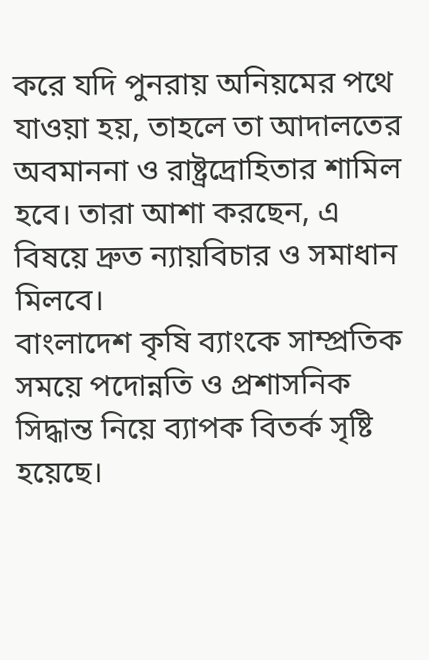করে যদি পুনরায় অনিয়মের পথে যাওয়া হয়, তাহলে তা আদালতের অবমাননা ও রাষ্ট্রদ্রোহিতার শামিল হবে। তারা আশা করছেন, এ বিষয়ে দ্রুত ন্যায়বিচার ও সমাধান মিলবে।
বাংলাদেশ কৃষি ব্যাংকে সাম্প্রতিক সময়ে পদোন্নতি ও প্রশাসনিক সিদ্ধান্ত নিয়ে ব্যাপক বিতর্ক সৃষ্টি হয়েছে।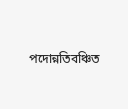পদোন্নতিবঞ্চিত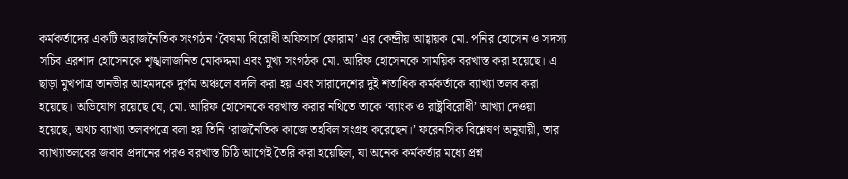কর্মকর্তাদের একটি অরাজনৈতিক সংগঠন ‘বৈষম্য বিরোধী অফিসার্স ফোরাম’ এর কেন্দ্রীয় আহ্বায়ক মো. পনির হোসেন ও সদস্য সচিব এরশাদ হোসেনকে শৃঙ্খলাজনিত মোকদ্দমা এবং মুখ্য সংগঠক মো. আরিফ হোসেনকে সাময়িক বরখাস্ত করা হয়েছে। এ ছাড়া মুখপাত্র তানভীর আহমদকে দুর্গম অঞ্চলে বদলি করা হয় এবং সারাদেশের দুই শতাধিক কর্মকর্তাকে ব্যাখ্যা তলব করা হয়েছে। অভিযোগ রয়েছে যে, মো. আরিফ হোসেনকে বরখাস্ত করার নথিতে তাকে ‘ব্যাংক ও রাষ্ট্রবিরোধী’ আখ্যা দেওয়া হয়েছে, অথচ ব্যাখ্যা তলবপত্রে বলা হয় তিনি ‘রাজনৈতিক কাজে তহবিল সংগ্রহ করেছেন।’ ফরেনসিক বিশ্লেষণ অনুযায়ী, তার ব্যাখ্যাতলবের জবাব প্রদানের পরও বরখাস্ত চিঠি আগেই তৈরি করা হয়েছিল, যা অনেক কর্মকর্তার মধ্যে প্রশ্ন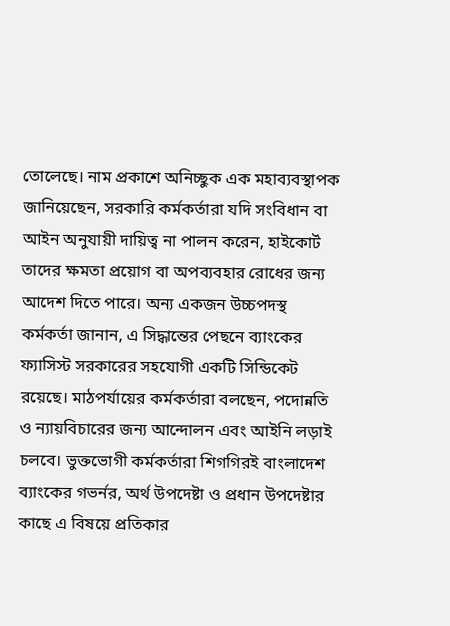তোলেছে। নাম প্রকাশে অনিচ্ছুক এক মহাব্যবস্থাপক জানিয়েছেন, সরকারি কর্মকর্তারা যদি সংবিধান বা আইন অনুযায়ী দায়িত্ব না পালন করেন, হাইকোর্ট তাদের ক্ষমতা প্রয়োগ বা অপব্যবহার রোধের জন্য আদেশ দিতে পারে। অন্য একজন উচ্চপদস্থ কর্মকর্তা জানান, এ সিদ্ধান্তের পেছনে ব্যাংকের ফ্যাসিস্ট সরকারের সহযোগী একটি সিন্ডিকেট রয়েছে। মাঠপর্যায়ের কর্মকর্তারা বলছেন, পদোন্নতি ও ন্যায়বিচারের জন্য আন্দোলন এবং আইনি লড়াই চলবে। ভুক্তভোগী কর্মকর্তারা শিগগিরই বাংলাদেশ ব্যাংকের গভর্নর, অর্থ উপদেষ্টা ও প্রধান উপদেষ্টার কাছে এ বিষয়ে প্রতিকার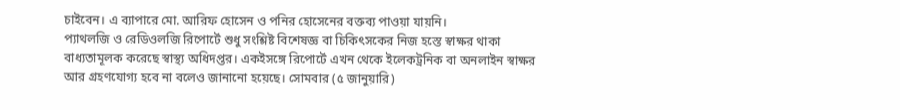চাইবেন। এ ব্যাপারে মো. আরিফ হোসেন ও পনির হোসেনের বক্তব্য পাওয়া যায়নি।
প্যাথলজি ও রেডিওলজি রিপোর্টে শুধু সংশ্লিষ্ট বিশেষজ্ঞ বা চিকিৎসকের নিজ হস্তে স্বাক্ষর থাকা বাধ্যতামূলক করেছে স্বাস্থ্য অধিদপ্তর। একইসঙ্গে রিপোর্টে এখন থেকে ইলেকট্রনিক বা অনলাইন স্বাক্ষর আর গ্রহণযোগ্য হবে না বলেও জানানো হয়েছে। সোমবার (৫ জানুয়ারি)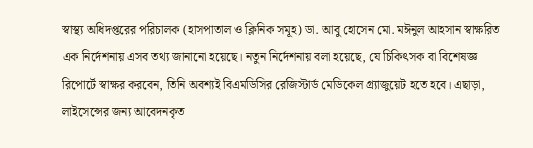স্বাস্থ্য অধিদপ্তরের পরিচালক (হাসপাতাল ও ক্লিনিক সমূহ) ডা. আবু হোসেন মো. মঈনুল আহসান স্বাক্ষরিত এক নির্দেশনায় এসব তথ্য জানানো হয়েছে। নতুন নির্দেশনায় বলা হয়েছে, যে চিকিৎসক বা বিশেষজ্ঞ রিপোর্টে স্বাক্ষর করবেন, তিনি অবশ্যই বিএমডিসির রেজিস্টার্ড মেডিকেল গ্র্যাজুয়েট হতে হবে। এছাড়া, লাইসেন্সের জন্য আবেদনকৃত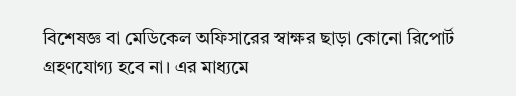বিশেষজ্ঞ বা মেডিকেল অফিসারের স্বাক্ষর ছাড়া কোনো রিপোর্ট গ্রহণযোগ্য হবে না। এর মাধ্যমে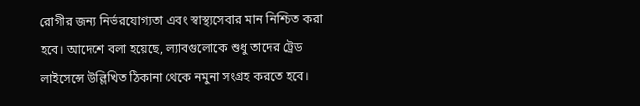রোগীর জন্য নির্ভরযোগ্যতা এবং স্বাস্থ্যসেবার মান নিশ্চিত করা হবে। আদেশে বলা হয়েছে, ল্যাবগুলোকে শুধু তাদের ট্রেড লাইসেন্সে উল্লিখিত ঠিকানা থেকে নমুনা সংগ্রহ করতে হবে।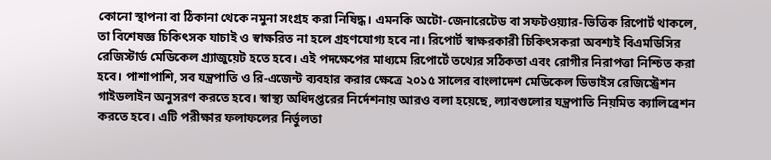কোনো স্থাপনা বা ঠিকানা থেকে নমুনা সংগ্রহ করা নিষিদ্ধ। এমনকি অটো-জেনারেটেড বা সফটওয়্যার-ভিত্তিক রিপোর্ট থাকলে, তা বিশেষজ্ঞ চিকিৎসক যাচাই ও স্বাক্ষরিত না হলে গ্রহণযোগ্য হবে না। রিপোর্ট স্বাক্ষরকারী চিকিৎসকরা অবশ্যই বিএমডিসির রেজিস্টার্ড মেডিকেল গ্র্যাজুয়েট হতে হবে। এই পদক্ষেপের মাধ্যমে রিপোর্টে তথ্যের সঠিকতা এবং রোগীর নিরাপত্তা নিশ্চিত করা হবে। পাশাপাশি, সব যন্ত্রপাতি ও রি-এজেন্ট ব্যবহার করার ক্ষেত্রে ২০১৫ সালের বাংলাদেশ মেডিকেল ডিভাইস রেজিস্ট্রেশন গাইডলাইন অনুসরণ করতে হবে। স্বাস্থ্য অধিদপ্তরের নির্দেশনায় আরও বলা হয়েছে, ল্যাবগুলোর যন্ত্রপাতি নিয়মিত ক্যালিব্রেশন করতে হবে। এটি পরীক্ষার ফলাফলের নির্ভুলতা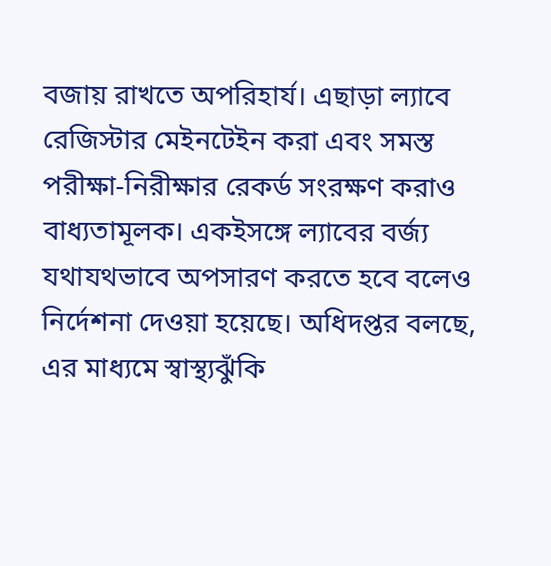বজায় রাখতে অপরিহার্য। এছাড়া ল্যাবে রেজিস্টার মেইনটেইন করা এবং সমস্ত পরীক্ষা-নিরীক্ষার রেকর্ড সংরক্ষণ করাও বাধ্যতামূলক। একইসঙ্গে ল্যাবের বর্জ্য যথাযথভাবে অপসারণ করতে হবে বলেও নির্দেশনা দেওয়া হয়েছে। অধিদপ্তর বলছে, এর মাধ্যমে স্বাস্থ্যঝুঁকি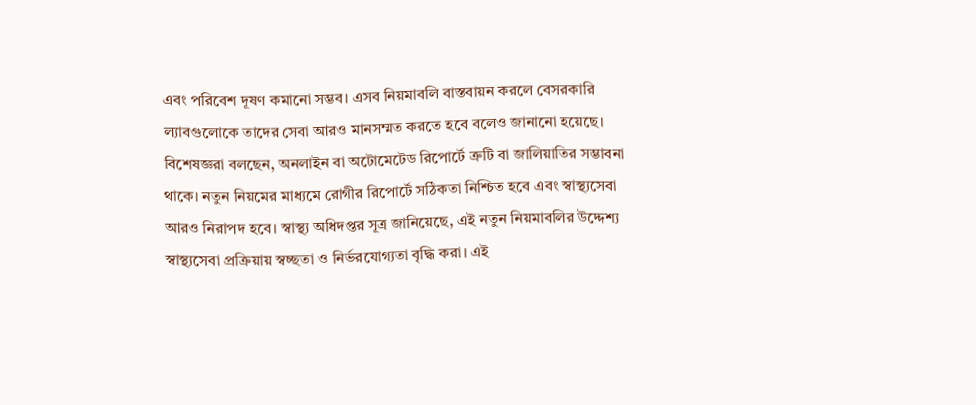এবং পরিবেশ দূষণ কমানো সম্ভব। এসব নিয়মাবলি বাস্তবায়ন করলে বেসরকারি ল্যাবগুলোকে তাদের সেবা আরও মানসম্মত করতে হবে বলেও জানানো হয়েছে। বিশেষজ্ঞরা বলছেন, অনলাইন বা অটোমেটেড রিপোর্টে ত্রুটি বা জালিয়াতির সম্ভাবনা থাকে। নতুন নিয়মের মাধ্যমে রোগীর রিপোর্টে সঠিকতা নিশ্চিত হবে এবং স্বাস্থ্যসেবা আরও নিরাপদ হবে। স্বাস্থ্য অধিদপ্তর সূত্র জানিয়েছে, এই নতুন নিয়মাবলির উদ্দেশ্য স্বাস্থ্যসেবা প্রক্রিয়ায় স্বচ্ছতা ও নির্ভরযোগ্যতা বৃদ্ধি করা। এই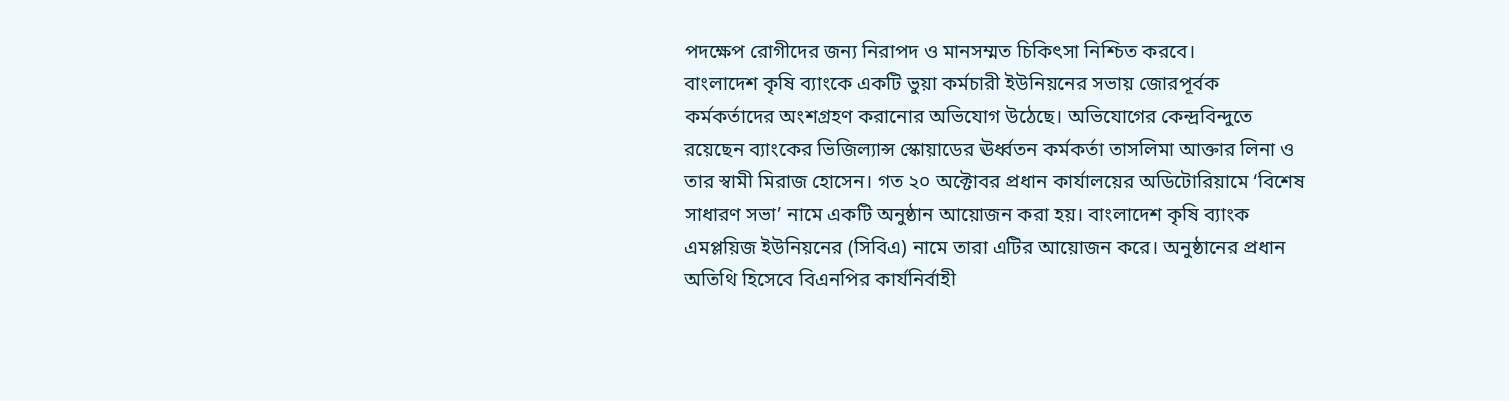পদক্ষেপ রোগীদের জন্য নিরাপদ ও মানসম্মত চিকিৎসা নিশ্চিত করবে।
বাংলাদেশ কৃষি ব্যাংকে একটি ভুয়া কর্মচারী ইউনিয়নের সভায় জোরপূর্বক কর্মকর্তাদের অংশগ্রহণ করানোর অভিযোগ উঠেছে। অভিযোগের কেন্দ্রবিন্দুতে রয়েছেন ব্যাংকের ভিজিল্যান্স স্কোয়াডের ঊর্ধ্বতন কর্মকর্তা তাসলিমা আক্তার লিনা ও তার স্বামী মিরাজ হোসেন। গত ২০ অক্টোবর প্রধান কার্যালয়ের অডিটোরিয়ামে ‘বিশেষ সাধারণ সভা’ নামে একটি অনুষ্ঠান আয়োজন করা হয়। বাংলাদেশ কৃষি ব্যাংক এমপ্লয়িজ ইউনিয়নের (সিবিএ) নামে তারা এটির আয়োজন করে। অনুষ্ঠানের প্রধান অতিথি হিসেবে বিএনপির কার্যনির্বাহী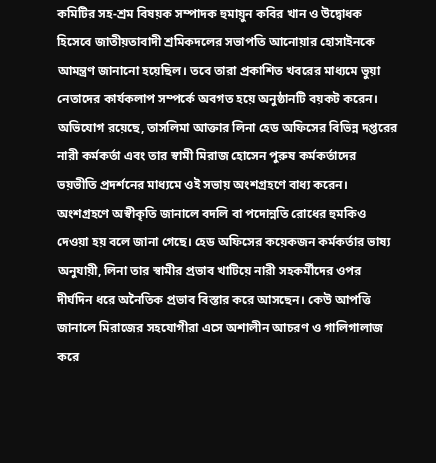কমিটির সহ-শ্রম বিষয়ক সম্পাদক হুমায়ুন কবির খান ও উদ্বোধক হিসেবে জাতীয়তাবাদী শ্রমিকদলের সভাপতি আনোয়ার হোসাইনকে আমন্ত্রণ জানানো হয়েছিল। তবে তারা প্রকাশিত খবরের মাধ্যমে ভুয়া নেতাদের কার্যকলাপ সম্পর্কে অবগত হয়ে অনুষ্ঠানটি বয়কট করেন। অভিযোগ রয়েছে, তাসলিমা আক্তার লিনা হেড অফিসের বিভিন্ন দপ্তরের নারী কর্মকর্তা এবং তার স্বামী মিরাজ হোসেন পুরুষ কর্মকর্তাদের ভয়ভীতি প্রদর্শনের মাধ্যমে ওই সভায় অংশগ্রহণে বাধ্য করেন। অংশগ্রহণে অস্বীকৃতি জানালে বদলি বা পদোন্নতি রোধের হুমকিও দেওয়া হয় বলে জানা গেছে। হেড অফিসের কয়েকজন কর্মকর্তার ভাষ্য অনুযায়ী, লিনা তার স্বামীর প্রভাব খাটিয়ে নারী সহকর্মীদের ওপর দীর্ঘদিন ধরে অনৈতিক প্রভাব বিস্তার করে আসছেন। কেউ আপত্তি জানালে মিরাজের সহযোগীরা এসে অশালীন আচরণ ও গালিগালাজ করে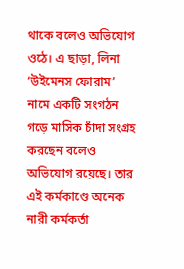থাকে বলেও অভিযোগ ওঠে। এ ছাড়া, লিনা ‘উইমেনস ফোরাম’ নামে একটি সংগঠন গড়ে মাসিক চাঁদা সংগ্রহ করছেন বলেও অভিযোগ রয়েছে। তার এই কর্মকাণ্ডে অনেক নারী কর্মকর্তা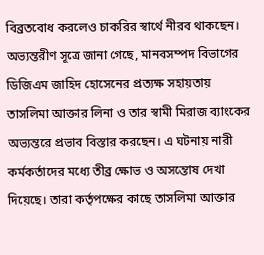বিব্রতবোধ করলেও চাকরির স্বার্থে নীরব থাকছেন। অভ্যন্তরীণ সূত্রে জানা গেছে, মানবসম্পদ বিভাগের ডিজিএম জাহিদ হোসেনের প্রত্যক্ষ সহায়তায় তাসলিমা আক্তার লিনা ও তার স্বামী মিরাজ ব্যাংকের অভ্যন্তরে প্রভাব বিস্তার করছেন। এ ঘটনায় নারী কর্মকর্তাদের মধ্যে তীব্র ক্ষোভ ও অসন্তোষ দেখা দিয়েছে। তারা কর্তৃপক্ষের কাছে তাসলিমা আক্তার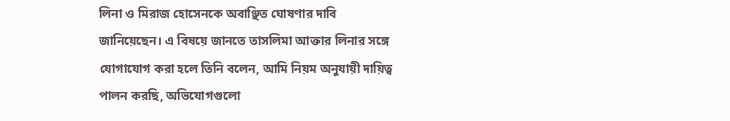লিনা ও মিরাজ হোসেনকে অবাঞ্ছিত ঘোষণার দাবি জানিয়েছেন। এ বিষয়ে জানতে তাসলিমা আক্তার লিনার সঙ্গে যোগাযোগ করা হলে তিনি বলেন, আমি নিয়ম অনুযায়ী দায়িত্ব পালন করছি, অভিযোগগুলো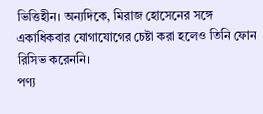ভিত্তিহীন। অন্যদিকে, মিরাজ হোসেনের সঙ্গে একাধিকবার যোগাযোগের চেষ্টা করা হলেও তিনি ফোন রিসিভ করেননি।
পণ্য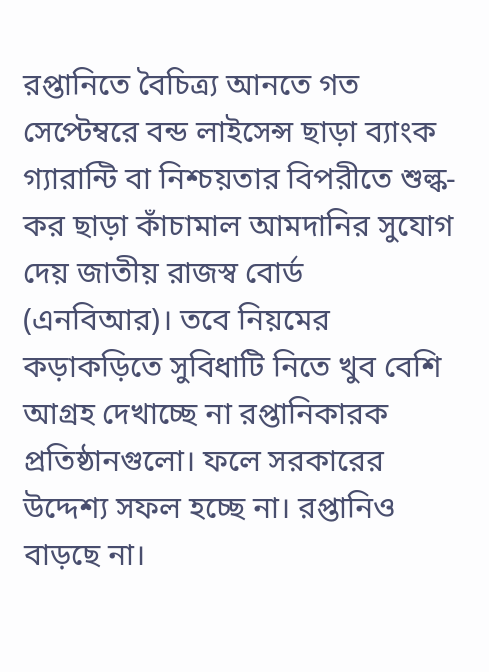রপ্তানিতে বৈচিত্র্য আনতে গত সেপ্টেম্বরে বন্ড লাইসেন্স ছাড়া ব্যাংক গ্যারান্টি বা নিশ্চয়তার বিপরীতে শুল্ক-কর ছাড়া কাঁচামাল আমদানির সুযোগ দেয় জাতীয় রাজস্ব বোর্ড (এনবিআর)। তবে নিয়মের কড়াকড়িতে সুবিধাটি নিতে খুব বেশি আগ্রহ দেখাচ্ছে না রপ্তানিকারক প্রতিষ্ঠানগুলো। ফলে সরকারের উদ্দেশ্য সফল হচ্ছে না। রপ্তানিও বাড়ছে না।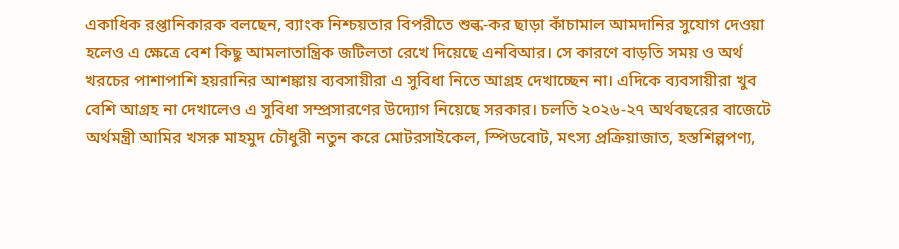একাধিক রপ্তানিকারক বলছেন, ব্যাংক নিশ্চয়তার বিপরীতে শুল্ক-কর ছাড়া কাঁচামাল আমদানির সুযোগ দেওয়া হলেও এ ক্ষেত্রে বেশ কিছু আমলাতান্ত্রিক জটিলতা রেখে দিয়েছে এনবিআর। সে কারণে বাড়তি সময় ও অর্থ খরচের পাশাপাশি হয়রানির আশঙ্কায় ব্যবসায়ীরা এ সুবিধা নিতে আগ্রহ দেখাচ্ছেন না। এদিকে ব্যবসায়ীরা খুব বেশি আগ্রহ না দেখালেও এ সুবিধা সম্প্রসারণের উদ্যোগ নিয়েছে সরকার। চলতি ২০২৬-২৭ অর্থবছরের বাজেটে অর্থমন্ত্রী আমির খসরু মাহমুদ চৌধুরী নতুন করে মোটরসাইকেল, স্পিডবোট, মৎস্য প্রক্রিয়াজাত, হস্তশিল্পপণ্য,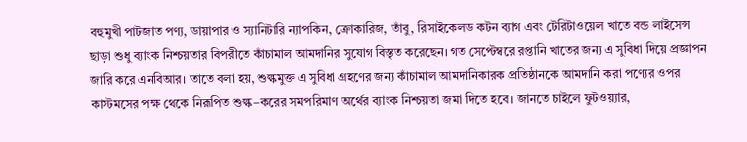বহুমুখী পাটজাত পণ্য, ডায়াপার ও স্যানিটারি ন্যাপকিন, ক্রোকারিজ, তাঁবু, রিসাইকেলড কটন ব্যাগ এবং টেরিটাওয়েল খাতে বন্ড লাইসেন্স ছাড়া শুধু ব্যাংক নিশ্চয়তার বিপরীতে কাঁচামাল আমদানির সুযোগ বিস্তৃত করেছেন। গত সেপ্টেম্বরে রপ্তানি খাতের জন্য এ সুবিধা দিয়ে প্রজ্ঞাপন জারি করে এনবিআর। তাতে বলা হয়, শুল্কমুক্ত এ সুবিধা গ্রহণের জন্য কাঁচামাল আমদানিকারক প্রতিষ্ঠানকে আমদানি করা পণ্যের ওপর কাস্টমসের পক্ষ থেকে নিরূপিত শুল্ক–করের সমপরিমাণ অর্থের ব্যাংক নিশ্চয়তা জমা দিতে হবে। জানতে চাইলে ফুটওয়্যার,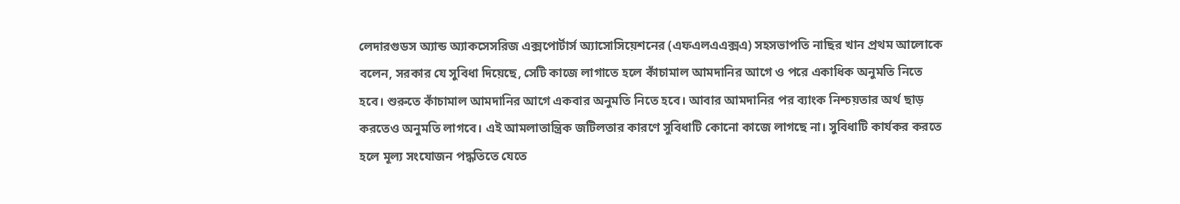লেদারগুডস অ্যান্ড অ্যাকসেসরিজ এক্সপোর্টার্স অ্যাসোসিয়েশনের (এফএলএএক্সএ) সহসভাপতি নাছির খান প্রথম আলোকে বলেন, সরকার যে সুবিধা দিয়েছে, সেটি কাজে লাগাতে হলে কাঁচামাল আমদানির আগে ও পরে একাধিক অনুমতি নিতে হবে। শুরুতে কাঁচামাল আমদানির আগে একবার অনুমতি নিতে হবে। আবার আমদানির পর ব্যাংক নিশ্চয়তার অর্থ ছাড় করতেও অনুমতি লাগবে। এই আমলাতান্ত্রিক জটিলতার কারণে সুবিধাটি কোনো কাজে লাগছে না। সুবিধাটি কার্যকর করতে হলে মূল্য সংযোজন পদ্ধতিতে যেতে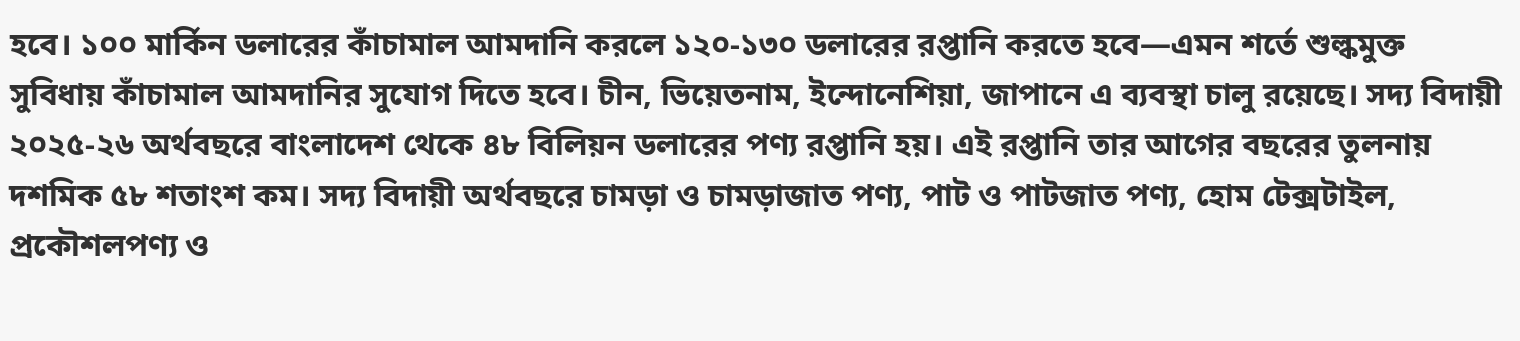হবে। ১০০ মার্কিন ডলারের কাঁচামাল আমদানি করলে ১২০-১৩০ ডলারের রপ্তানি করতে হবে—এমন শর্তে শুল্কমুক্ত সুবিধায় কাঁচামাল আমদানির সুযোগ দিতে হবে। চীন, ভিয়েতনাম, ইন্দোনেশিয়া, জাপানে এ ব্যবস্থা চালু রয়েছে। সদ্য বিদায়ী ২০২৫-২৬ অর্থবছরে বাংলাদেশ থেকে ৪৮ বিলিয়ন ডলারের পণ্য রপ্তানি হয়। এই রপ্তানি তার আগের বছরের তুলনায় দশমিক ৫৮ শতাংশ কম। সদ্য বিদায়ী অর্থবছরে চামড়া ও চামড়াজাত পণ্য, পাট ও পাটজাত পণ্য, হোম টেক্সটাইল, প্রকৌশলপণ্য ও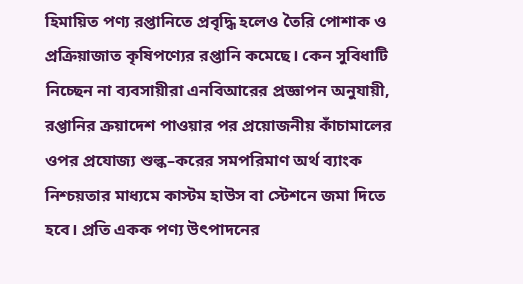হিমায়িত পণ্য রপ্তানিতে প্রবৃদ্ধি হলেও তৈরি পোশাক ও প্রক্রিয়াজাত কৃষিপণ্যের রপ্তানি কমেছে। কেন সুবিধাটি নিচ্ছেন না ব্যবসায়ীরা এনবিআরের প্রজ্ঞাপন অনুযায়ী, রপ্তানির ক্রয়াদেশ পাওয়ার পর প্রয়োজনীয় কাঁচামালের ওপর প্রযোজ্য শুল্ক–করের সমপরিমাণ অর্থ ব্যাংক নিশ্চয়তার মাধ্যমে কাস্টম হাউস বা স্টেশনে জমা দিতে হবে। প্রতি একক পণ্য উৎপাদনের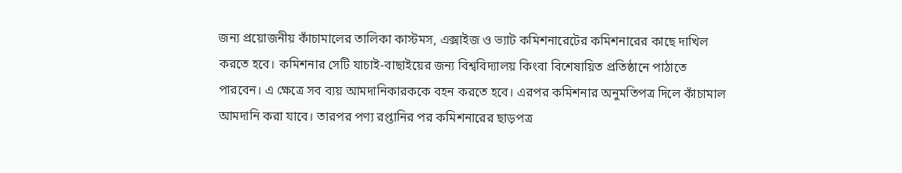জন্য প্রয়োজনীয় কাঁচামালের তালিকা কাস্টমস, এক্সাইজ ও ভ্যাট কমিশনারেটের কমিশনারের কাছে দাখিল করতে হবে। কমিশনার সেটি যাচাই-বাছাইয়ের জন্য বিশ্ববিদ্যালয় কিংবা বিশেষায়িত প্রতিষ্ঠানে পাঠাতে পারবেন। এ ক্ষেত্রে সব ব্যয় আমদানিকারককে বহন করতে হবে। এরপর কমিশনার অনুমতিপত্র দিলে কাঁচামাল আমদানি করা যাবে। তারপর পণ্য রপ্তানির পর কমিশনারের ছাড়পত্র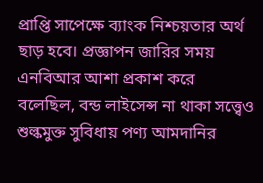প্রাপ্তি সাপেক্ষে ব্যাংক নিশ্চয়তার অর্থ ছাড় হবে। প্রজ্ঞাপন জারির সময় এনবিআর আশা প্রকাশ করে বলেছিল, বন্ড লাইসেন্স না থাকা সত্ত্বেও শুল্কমুক্ত সুবিধায় পণ্য আমদানির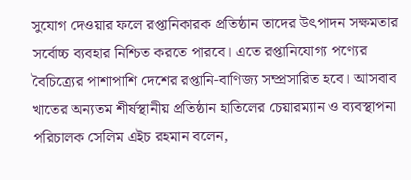সুযোগ দেওয়ার ফলে রপ্তানিকারক প্রতিষ্ঠান তাদের উৎপাদন সক্ষমতার সর্বোচ্চ ব্যবহার নিশ্চিত করতে পারবে। এতে রপ্তানিযোগ্য পণ্যের বৈচিত্র্যের পাশাপাশি দেশের রপ্তানি-বাণিজ্য সম্প্রসারিত হবে। আসবাব খাতের অন্যতম শীর্ষস্থানীয় প্রতিষ্ঠান হাতিলের চেয়ারম্যান ও ব্যবস্থাপনা পরিচালক সেলিম এইচ রহমান বলেন,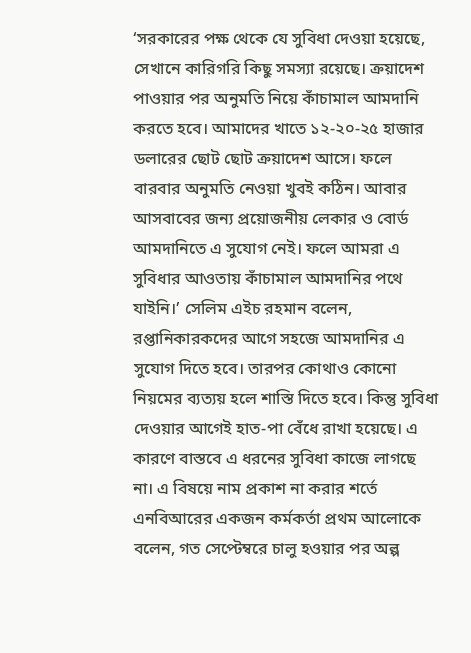‘সরকারের পক্ষ থেকে যে সুবিধা দেওয়া হয়েছে, সেখানে কারিগরি কিছু সমস্যা রয়েছে। ক্রয়াদেশ পাওয়ার পর অনুমতি নিয়ে কাঁচামাল আমদানি করতে হবে। আমাদের খাতে ১২-২০-২৫ হাজার ডলারের ছোট ছোট ক্রয়াদেশ আসে। ফলে বারবার অনুমতি নেওয়া খুবই কঠিন। আবার আসবাবের জন্য প্রয়োজনীয় লেকার ও বোর্ড আমদানিতে এ সুযোগ নেই। ফলে আমরা এ সুবিধার আওতায় কাঁচামাল আমদানির পথে যাইনি।’ সেলিম এইচ রহমান বলেন, রপ্তানিকারকদের আগে সহজে আমদানির এ সুযোগ দিতে হবে। তারপর কোথাও কোনো নিয়মের ব্যত্যয় হলে শাস্তি দিতে হবে। কিন্তু সুবিধা দেওয়ার আগেই হাত-পা বেঁধে রাখা হয়েছে। এ কারণে বাস্তবে এ ধরনের সুবিধা কাজে লাগছে না। এ বিষয়ে নাম প্রকাশ না করার শর্তে এনবিআরের একজন কর্মকর্তা প্রথম আলোকে বলেন, গত সেপ্টেম্বরে চালু হওয়ার পর অল্প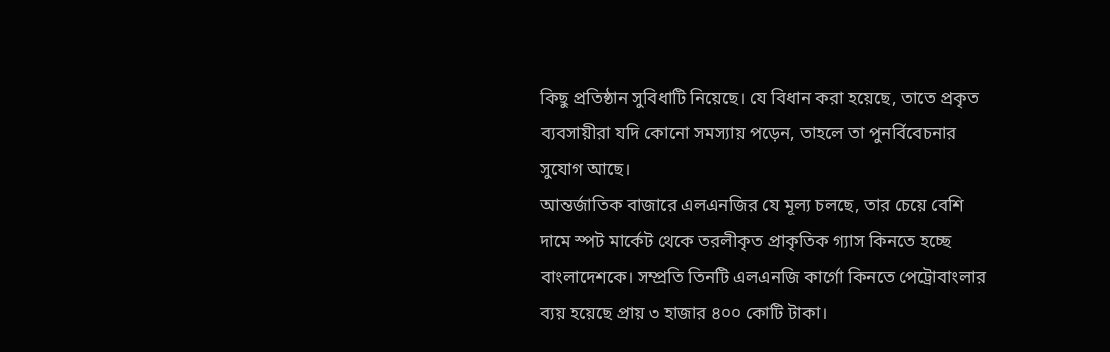কিছু প্রতিষ্ঠান সুবিধাটি নিয়েছে। যে বিধান করা হয়েছে, তাতে প্রকৃত ব্যবসায়ীরা যদি কোনো সমস্যায় পড়েন, তাহলে তা পুনর্বিবেচনার সুযোগ আছে।
আন্তর্জাতিক বাজারে এলএনজির যে মূল্য চলছে, তার চেয়ে বেশি দামে স্পট মার্কেট থেকে তরলীকৃত প্রাকৃতিক গ্যাস কিনতে হচ্ছে বাংলাদেশকে। সম্প্রতি তিনটি এলএনজি কার্গো কিনতে পেট্রোবাংলার ব্যয় হয়েছে প্রায় ৩ হাজার ৪০০ কোটি টাকা।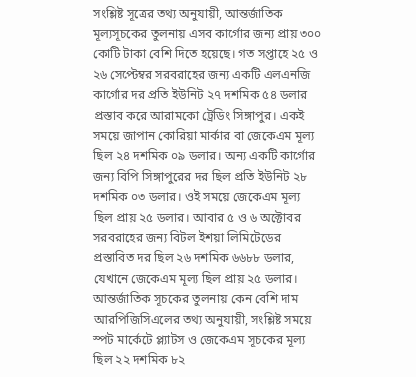সংশ্লিষ্ট সূত্রের তথ্য অনুযায়ী, আন্তর্জাতিক মূল্যসূচকের তুলনায় এসব কার্গোর জন্য প্রায় ৩০০ কোটি টাকা বেশি দিতে হয়েছে। গত সপ্তাহে ২৫ ও ২৬ সেপ্টেম্বর সরবরাহের জন্য একটি এলএনজি কার্গোর দর প্রতি ইউনিট ২৭ দশমিক ৫৪ ডলার প্রস্তাব করে আরামকো ট্রেডিং সিঙ্গাপুর। একই সময়ে জাপান কোরিয়া মার্কার বা জেকেএম মূল্য ছিল ২৪ দশমিক ০৯ ডলার। অন্য একটি কার্গোর জন্য বিপি সিঙ্গাপুরের দর ছিল প্রতি ইউনিট ২৮ দশমিক ০৩ ডলার। ওই সময়ে জেকেএম মূল্য ছিল প্রায় ২৫ ডলার। আবার ৫ ও ৬ অক্টোবর সরবরাহের জন্য বিটল ইশয়া লিমিটেডের প্রস্তাবিত দর ছিল ২৬ দশমিক ৬৬৮৮ ডলার, যেখানে জেকেএম মূল্য ছিল প্রায় ২৫ ডলার। আন্তর্জাতিক সূচকের তুলনায় কেন বেশি দাম আরপিজিসিএলের তথ্য অনুযায়ী, সংশ্লিষ্ট সময়ে স্পট মার্কেটে প্ল্যাটস ও জেকেএম সূচকের মূল্য ছিল ২২ দশমিক ৮২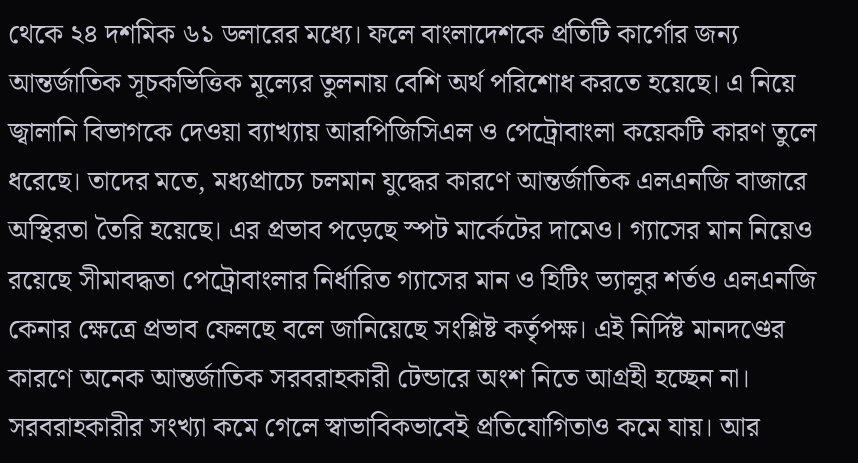থেকে ২৪ দশমিক ৬১ ডলারের মধ্যে। ফলে বাংলাদেশকে প্রতিটি কার্গোর জন্য আন্তর্জাতিক সূচকভিত্তিক মূল্যের তুলনায় বেশি অর্থ পরিশোধ করতে হয়েছে। এ নিয়ে জ্বালানি বিভাগকে দেওয়া ব্যাখ্যায় আরপিজিসিএল ও পেট্রোবাংলা কয়েকটি কারণ তুলে ধরেছে। তাদের মতে, মধ্যপ্রাচ্যে চলমান যুদ্ধের কারণে আন্তর্জাতিক এলএনজি বাজারে অস্থিরতা তৈরি হয়েছে। এর প্রভাব পড়েছে স্পট মার্কেটের দামেও। গ্যাসের মান নিয়েও রয়েছে সীমাবদ্ধতা পেট্রোবাংলার নির্ধারিত গ্যাসের মান ও হিটিং ভ্যালুর শর্তও এলএনজি কেনার ক্ষেত্রে প্রভাব ফেলছে বলে জানিয়েছে সংশ্লিষ্ট কর্তৃপক্ষ। এই নির্দিষ্ট মানদণ্ডের কারণে অনেক আন্তর্জাতিক সরবরাহকারী টেন্ডারে অংশ নিতে আগ্রহী হচ্ছেন না। সরবরাহকারীর সংখ্যা কমে গেলে স্বাভাবিকভাবেই প্রতিযোগিতাও কমে যায়। আর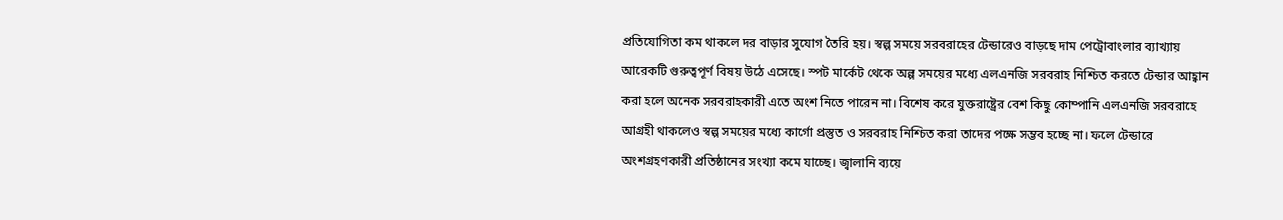প্রতিযোগিতা কম থাকলে দর বাড়ার সুযোগ তৈরি হয়। স্বল্প সময়ে সরবরাহের টেন্ডারেও বাড়ছে দাম পেট্রোবাংলার ব্যাখ্যায় আরেকটি গুরুত্বপূর্ণ বিষয় উঠে এসেছে। স্পট মার্কেট থেকে অল্প সময়ের মধ্যে এলএনজি সরবরাহ নিশ্চিত করতে টেন্ডার আহ্বান করা হলে অনেক সরবরাহকারী এতে অংশ নিতে পারেন না। বিশেষ করে যুক্তরাষ্ট্রের বেশ কিছু কোম্পানি এলএনজি সরবরাহে আগ্রহী থাকলেও স্বল্প সময়ের মধ্যে কার্গো প্রস্তুত ও সরবরাহ নিশ্চিত করা তাদের পক্ষে সম্ভব হচ্ছে না। ফলে টেন্ডারে অংশগ্রহণকারী প্রতিষ্ঠানের সংখ্যা কমে যাচ্ছে। জ্বালানি ব্যয়ে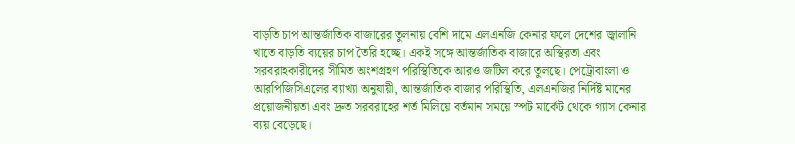বাড়তি চাপ আন্তর্জাতিক বাজারের তুলনায় বেশি দামে এলএনজি কেনার ফলে দেশের জ্বালানি খাতে বাড়তি ব্যয়ের চাপ তৈরি হচ্ছে। একই সঙ্গে আন্তর্জাতিক বাজারে অস্থিরতা এবং সরবরাহকারীদের সীমিত অংশগ্রহণ পরিস্থিতিকে আরও জটিল করে তুলছে। পেট্রোবাংলা ও আরপিজিসিএলের ব্যাখ্যা অনুযায়ী, আন্তর্জাতিক বাজার পরিস্থিতি, এলএনজির নির্দিষ্ট মানের প্রয়োজনীয়তা এবং দ্রুত সরবরাহের শর্ত মিলিয়ে বর্তমান সময়ে স্পট মার্কেট থেকে গ্যাস কেনার ব্যয় বেড়েছে।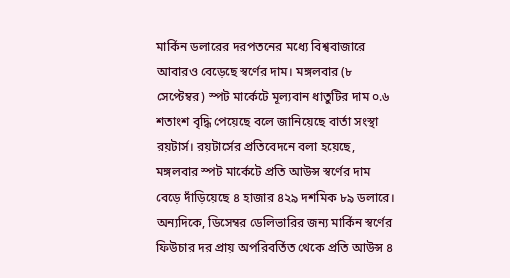মার্কিন ডলারের দরপতনের মধ্যে বিশ্ববাজারে আবারও বেড়েছে স্বর্ণের দাম। মঙ্গলবার (৮ সেপ্টেম্বর) স্পট মার্কেটে মূল্যবান ধাতুটির দাম ০.৬ শতাংশ বৃদ্ধি পেয়েছে বলে জানিয়েছে বার্তা সংস্থা রয়টার্স। রয়টার্সের প্রতিবেদনে বলা হয়েছে, মঙ্গলবার স্পট মার্কেটে প্রতি আউন্স স্বর্ণের দাম বেড়ে দাঁড়িয়েছে ৪ হাজার ৪২৯ দশমিক ৮৯ ডলারে। অন্যদিকে, ডিসেম্বর ডেলিভারির জন্য মার্কিন স্বর্ণের ফিউচার দর প্রায় অপরিবর্তিত থেকে প্রতি আউন্স ৪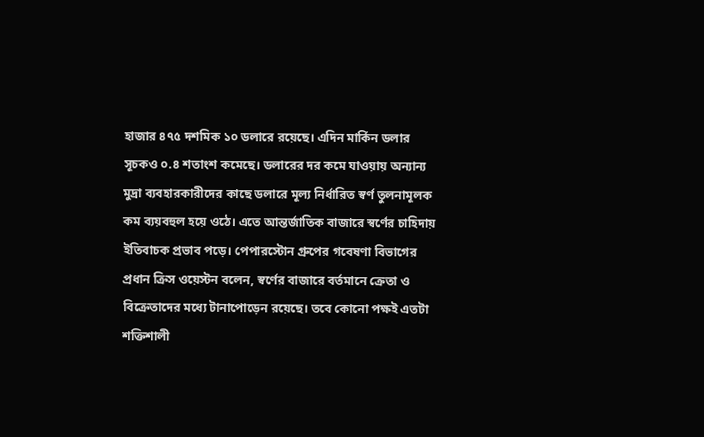হাজার ৪৭৫ দশমিক ১০ ডলারে রয়েছে। এদিন মার্কিন ডলার সূচকও ০.৪ শতাংশ কমেছে। ডলারের দর কমে যাওয়ায় অন্যান্য মুদ্রা ব্যবহারকারীদের কাছে ডলারে মূল্য নির্ধারিত স্বর্ণ তুলনামূলক কম ব্যয়বহুল হয়ে ওঠে। এতে আন্তর্জাতিক বাজারে স্বর্ণের চাহিদায় ইতিবাচক প্রভাব পড়ে। পেপারস্টোন গ্রুপের গবেষণা বিভাগের প্রধান ক্রিস ওয়েস্টন বলেন, স্বর্ণের বাজারে বর্তমানে ক্রেতা ও বিক্রেতাদের মধ্যে টানাপোড়েন রয়েছে। তবে কোনো পক্ষই এতটা শক্তিশালী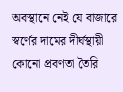অবস্থানে নেই যে বাজারে স্বর্ণের দামের দীর্ঘস্থায়ী কোনো প্রবণতা তৈরি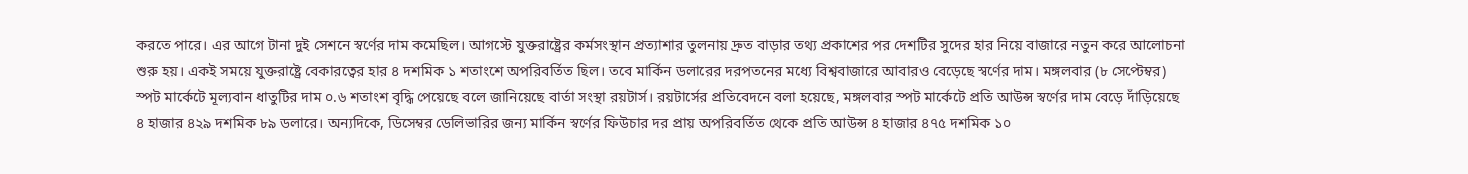করতে পারে। এর আগে টানা দুই সেশনে স্বর্ণের দাম কমেছিল। আগস্টে যুক্তরাষ্ট্রের কর্মসংস্থান প্রত্যাশার তুলনায় দ্রুত বাড়ার তথ্য প্রকাশের পর দেশটির সুদের হার নিয়ে বাজারে নতুন করে আলোচনা শুরু হয়। একই সময়ে যুক্তরাষ্ট্রে বেকারত্বের হার ৪ দশমিক ১ শতাংশে অপরিবর্তিত ছিল। তবে মার্কিন ডলারের দরপতনের মধ্যে বিশ্ববাজারে আবারও বেড়েছে স্বর্ণের দাম। মঙ্গলবার (৮ সেপ্টেম্বর) স্পট মার্কেটে মূল্যবান ধাতুটির দাম ০.৬ শতাংশ বৃদ্ধি পেয়েছে বলে জানিয়েছে বার্তা সংস্থা রয়টার্স। রয়টার্সের প্রতিবেদনে বলা হয়েছে, মঙ্গলবার স্পট মার্কেটে প্রতি আউন্স স্বর্ণের দাম বেড়ে দাঁড়িয়েছে ৪ হাজার ৪২৯ দশমিক ৮৯ ডলারে। অন্যদিকে, ডিসেম্বর ডেলিভারির জন্য মার্কিন স্বর্ণের ফিউচার দর প্রায় অপরিবর্তিত থেকে প্রতি আউন্স ৪ হাজার ৪৭৫ দশমিক ১০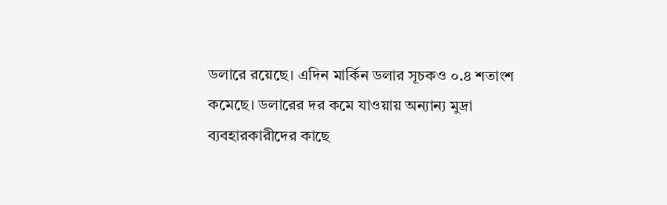ডলারে রয়েছে। এদিন মার্কিন ডলার সূচকও ০.৪ শতাংশ কমেছে। ডলারের দর কমে যাওয়ায় অন্যান্য মুদ্রা ব্যবহারকারীদের কাছে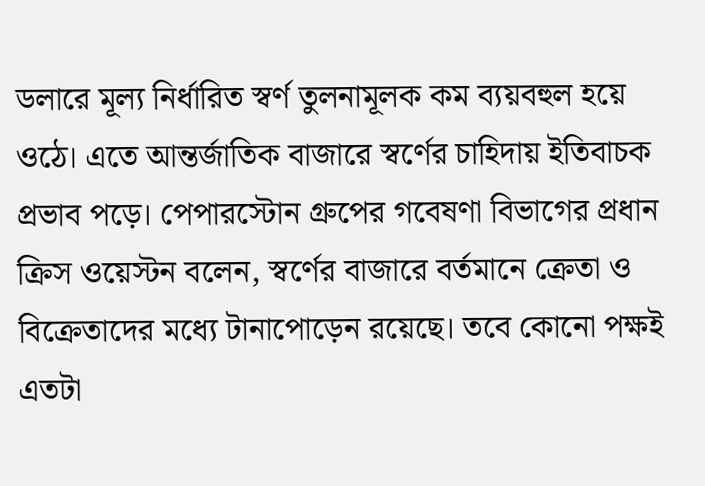ডলারে মূল্য নির্ধারিত স্বর্ণ তুলনামূলক কম ব্যয়বহুল হয়ে ওঠে। এতে আন্তর্জাতিক বাজারে স্বর্ণের চাহিদায় ইতিবাচক প্রভাব পড়ে। পেপারস্টোন গ্রুপের গবেষণা বিভাগের প্রধান ক্রিস ওয়েস্টন বলেন, স্বর্ণের বাজারে বর্তমানে ক্রেতা ও বিক্রেতাদের মধ্যে টানাপোড়েন রয়েছে। তবে কোনো পক্ষই এতটা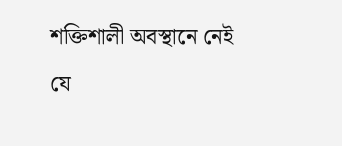শক্তিশালী অবস্থানে নেই যে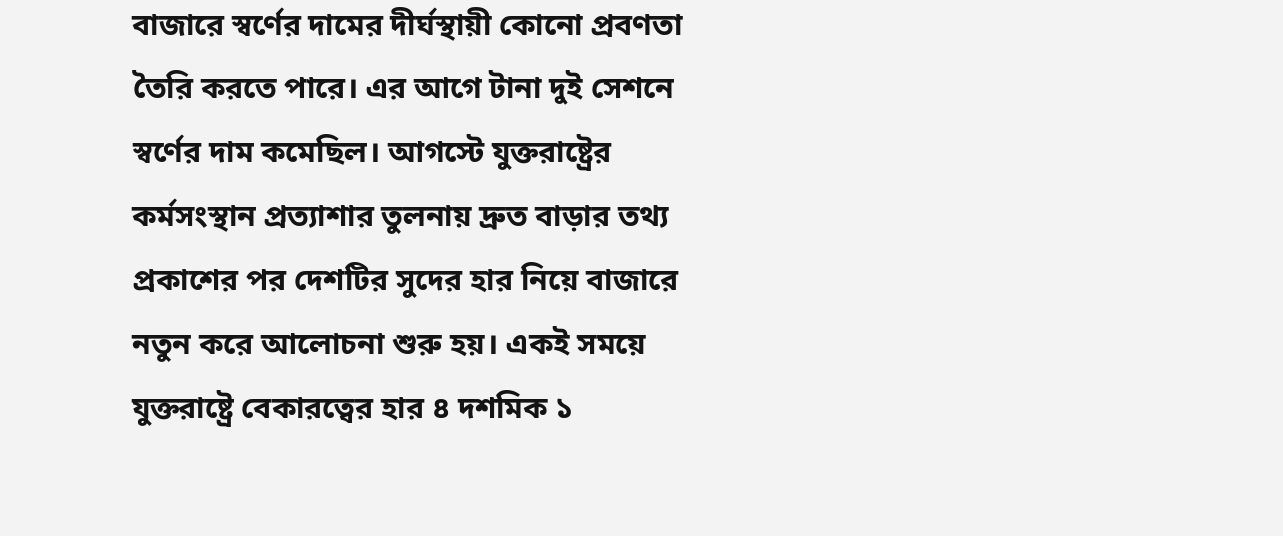বাজারে স্বর্ণের দামের দীর্ঘস্থায়ী কোনো প্রবণতা তৈরি করতে পারে। এর আগে টানা দুই সেশনে স্বর্ণের দাম কমেছিল। আগস্টে যুক্তরাষ্ট্রের কর্মসংস্থান প্রত্যাশার তুলনায় দ্রুত বাড়ার তথ্য প্রকাশের পর দেশটির সুদের হার নিয়ে বাজারে নতুন করে আলোচনা শুরু হয়। একই সময়ে যুক্তরাষ্ট্রে বেকারত্বের হার ৪ দশমিক ১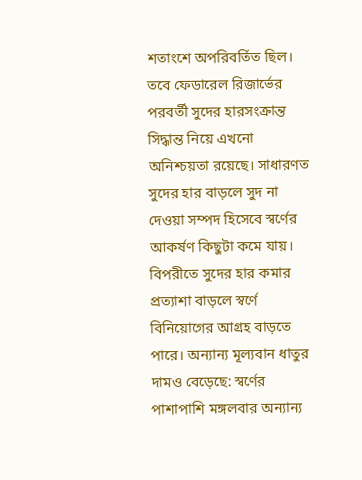শতাংশে অপরিবর্তিত ছিল। তবে ফেডারেল রিজার্ভের পরবর্তী সুদের হারসংক্রান্ত সিদ্ধান্ত নিয়ে এখনো অনিশ্চয়তা রয়েছে। সাধারণত সুদের হার বাড়লে সুদ না দেওয়া সম্পদ হিসেবে স্বর্ণের আকর্ষণ কিছুটা কমে যায়। বিপরীতে সুদের হার কমার প্রত্যাশা বাড়লে স্বর্ণে বিনিয়োগের আগ্রহ বাড়তে পারে। অন্যান্য মূল্যবান ধাতুর দামও বেড়েছে: স্বর্ণের পাশাপাশি মঙ্গলবার অন্যান্য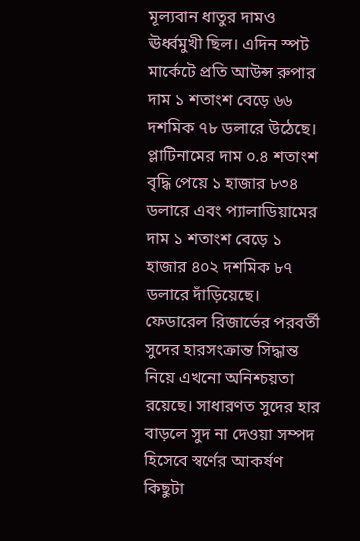মূল্যবান ধাতুর দামও ঊর্ধ্বমুখী ছিল। এদিন স্পট মার্কেটে প্রতি আউন্স রুপার দাম ১ শতাংশ বেড়ে ৬৬ দশমিক ৭৮ ডলারে উঠেছে। প্লাটিনামের দাম ০.৪ শতাংশ বৃদ্ধি পেয়ে ১ হাজার ৮৩৪ ডলারে এবং প্যালাডিয়ামের দাম ১ শতাংশ বেড়ে ১ হাজার ৪০২ দশমিক ৮৭ ডলারে দাঁড়িয়েছে। ফেডারেল রিজার্ভের পরবর্তী সুদের হারসংক্রান্ত সিদ্ধান্ত নিয়ে এখনো অনিশ্চয়তা রয়েছে। সাধারণত সুদের হার বাড়লে সুদ না দেওয়া সম্পদ হিসেবে স্বর্ণের আকর্ষণ কিছুটা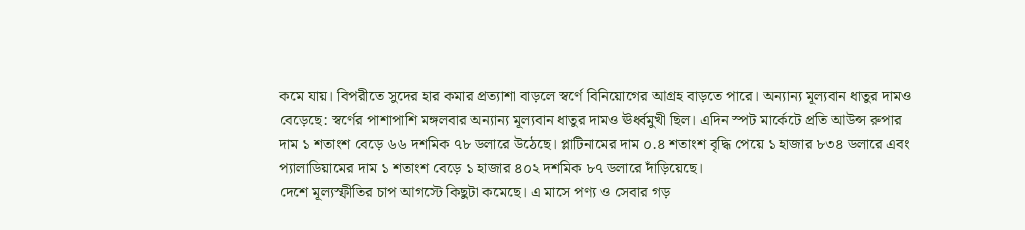কমে যায়। বিপরীতে সুদের হার কমার প্রত্যাশা বাড়লে স্বর্ণে বিনিয়োগের আগ্রহ বাড়তে পারে। অন্যান্য মূল্যবান ধাতুর দামও বেড়েছে: স্বর্ণের পাশাপাশি মঙ্গলবার অন্যান্য মূল্যবান ধাতুর দামও ঊর্ধ্বমুখী ছিল। এদিন স্পট মার্কেটে প্রতি আউন্স রুপার দাম ১ শতাংশ বেড়ে ৬৬ দশমিক ৭৮ ডলারে উঠেছে। প্লাটিনামের দাম ০.৪ শতাংশ বৃদ্ধি পেয়ে ১ হাজার ৮৩৪ ডলারে এবং প্যালাডিয়ামের দাম ১ শতাংশ বেড়ে ১ হাজার ৪০২ দশমিক ৮৭ ডলারে দাঁড়িয়েছে।
দেশে মূল্যস্ফীতির চাপ আগস্টে কিছুটা কমেছে। এ মাসে পণ্য ও সেবার গড়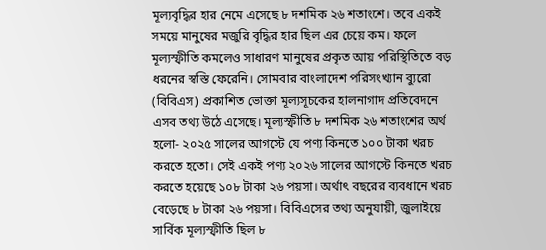মূল্যবৃদ্ধির হার নেমে এসেছে ৮ দশমিক ২৬ শতাংশে। তবে একই সময়ে মানুষের মজুরি বৃদ্ধির হার ছিল এর চেয়ে কম। ফলে মূল্যস্ফীতি কমলেও সাধারণ মানুষের প্রকৃত আয় পরিস্থিতিতে বড় ধরনের স্বস্তি ফেরেনি। সোমবার বাংলাদেশ পরিসংখ্যান ব্যুরো (বিবিএস) প্রকাশিত ভোক্তা মূল্যসূচকের হালনাগাদ প্রতিবেদনে এসব তথ্য উঠে এসেছে। মূল্যস্ফীতি ৮ দশমিক ২৬ শতাংশের অর্থ হলো- ২০২৫ সালের আগস্টে যে পণ্য কিনতে ১০০ টাকা খরচ করতে হতো। সেই একই পণ্য ২০২৬ সালের আগস্টে কিনতে খরচ করতে হয়েছে ১০৮ টাকা ২৬ পয়সা। অর্থাৎ বছরের ব্যবধানে খরচ বেড়েছে ৮ টাকা ২৬ পয়সা। বিবিএসের তথ্য অনুযায়ী, জুলাইয়ে সার্বিক মূল্যস্ফীতি ছিল ৮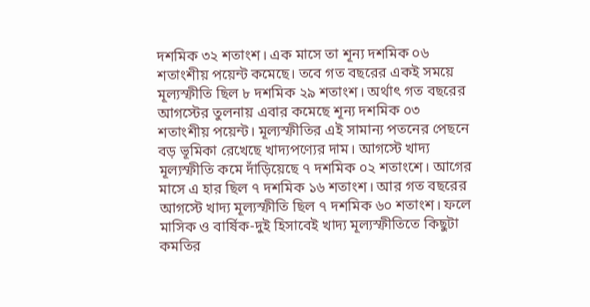দশমিক ৩২ শতাংশ। এক মাসে তা শূন্য দশমিক ০৬ শতাংশীয় পয়েন্ট কমেছে। তবে গত বছরের একই সময়ে মূল্যস্ফীতি ছিল ৮ দশমিক ২৯ শতাংশ। অর্থাৎ গত বছরের আগস্টের তুলনায় এবার কমেছে শূন্য দশমিক ০৩ শতাংশীয় পয়েন্ট। মূল্যস্ফীতির এই সামান্য পতনের পেছনে বড় ভূমিকা রেখেছে খাদ্যপণ্যের দাম। আগস্টে খাদ্য মূল্যস্ফীতি কমে দাঁড়িয়েছে ৭ দশমিক ০২ শতাংশে। আগের মাসে এ হার ছিল ৭ দশমিক ১৬ শতাংশ। আর গত বছরের আগস্টে খাদ্য মূল্যস্ফীতি ছিল ৭ দশমিক ৬০ শতাংশ। ফলে মাসিক ও বার্ষিক-দুই হিসাবেই খাদ্য মূল্যস্ফীতিতে কিছুটা কমতির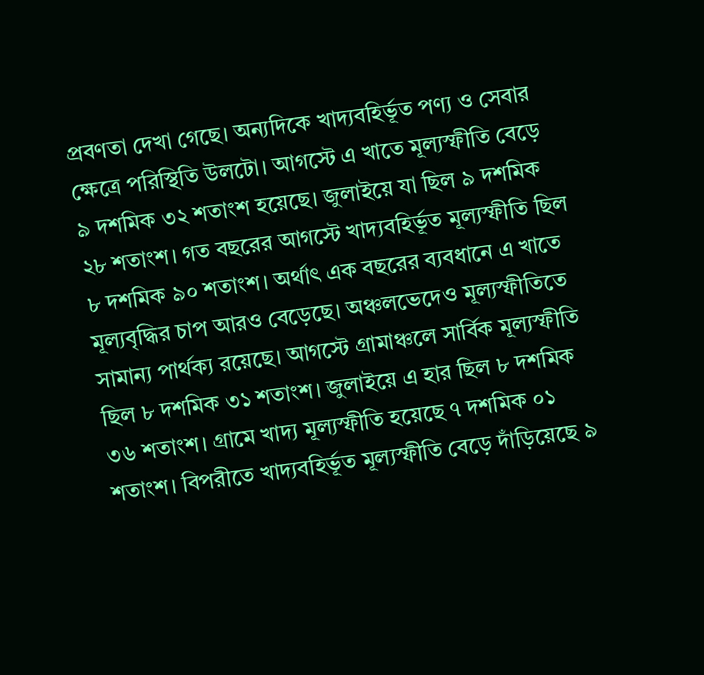প্রবণতা দেখা গেছে। অন্যদিকে খাদ্যবহির্ভূত পণ্য ও সেবার ক্ষেত্রে পরিস্থিতি উলটো। আগস্টে এ খাতে মূল্যস্ফীতি বেড়ে ৯ দশমিক ৩২ শতাংশ হয়েছে। জুলাইয়ে যা ছিল ৯ দশমিক ২৮ শতাংশ। গত বছরের আগস্টে খাদ্যবহির্ভূত মূল্যস্ফীতি ছিল ৮ দশমিক ৯০ শতাংশ। অর্থাৎ এক বছরের ব্যবধানে এ খাতে মূল্যবৃদ্ধির চাপ আরও বেড়েছে। অঞ্চলভেদেও মূল্যস্ফীতিতে সামান্য পার্থক্য রয়েছে। আগস্টে গ্রামাঞ্চলে সার্বিক মূল্যস্ফীতি ছিল ৮ দশমিক ৩১ শতাংশ। জুলাইয়ে এ হার ছিল ৮ দশমিক ৩৬ শতাংশ। গ্রামে খাদ্য মূল্যস্ফীতি হয়েছে ৭ দশমিক ০১ শতাংশ। বিপরীতে খাদ্যবহির্ভূত মূল্যস্ফীতি বেড়ে দাঁড়িয়েছে ৯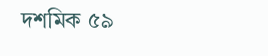দশমিক ৫৯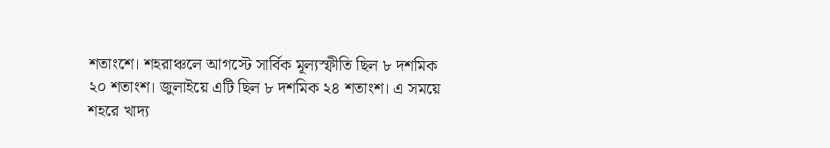শতাংশে। শহরাঞ্চলে আগস্টে সার্বিক মূল্যস্ফীতি ছিল ৮ দশমিক ২০ শতাংশ। জুলাইয়ে এটি ছিল ৮ দশমিক ২৪ শতাংশ। এ সময়ে শহরে খাদ্য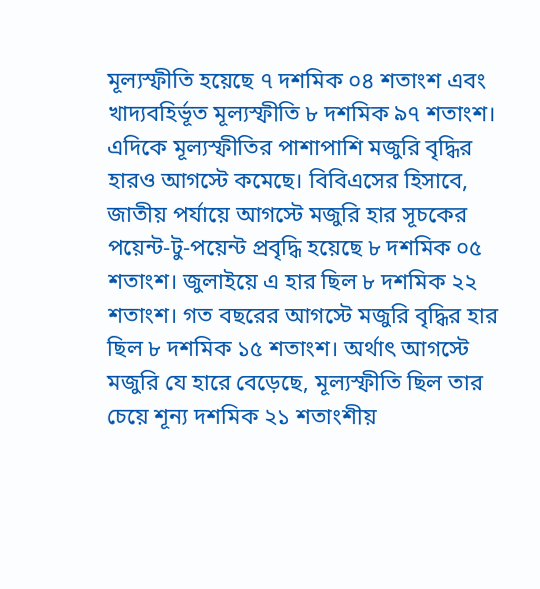মূল্যস্ফীতি হয়েছে ৭ দশমিক ০৪ শতাংশ এবং খাদ্যবহির্ভূত মূল্যস্ফীতি ৮ দশমিক ৯৭ শতাংশ। এদিকে মূল্যস্ফীতির পাশাপাশি মজুরি বৃদ্ধির হারও আগস্টে কমেছে। বিবিএসের হিসাবে, জাতীয় পর্যায়ে আগস্টে মজুরি হার সূচকের পয়েন্ট-টু-পয়েন্ট প্রবৃদ্ধি হয়েছে ৮ দশমিক ০৫ শতাংশ। জুলাইয়ে এ হার ছিল ৮ দশমিক ২২ শতাংশ। গত বছরের আগস্টে মজুরি বৃদ্ধির হার ছিল ৮ দশমিক ১৫ শতাংশ। অর্থাৎ আগস্টে মজুরি যে হারে বেড়েছে, মূল্যস্ফীতি ছিল তার চেয়ে শূন্য দশমিক ২১ শতাংশীয়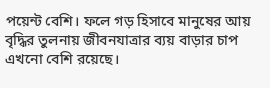পয়েন্ট বেশি। ফলে গড় হিসাবে মানুষের আয় বৃদ্ধির তুলনায় জীবনযাত্রার ব্যয় বাড়ার চাপ এখনো বেশি রয়েছে।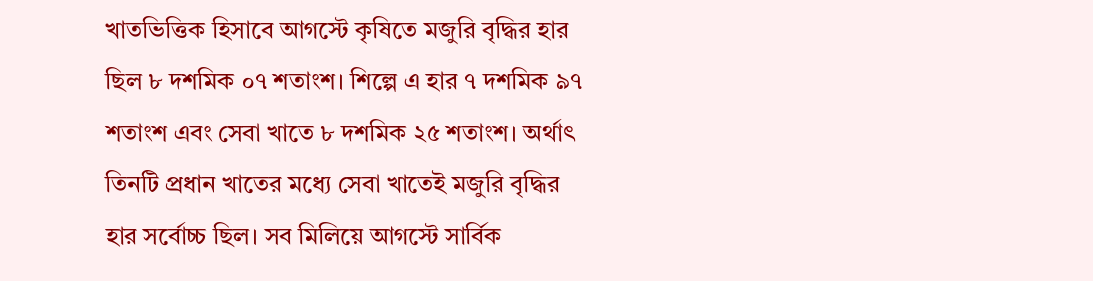খাতভিত্তিক হিসাবে আগস্টে কৃষিতে মজুরি বৃদ্ধির হার ছিল ৮ দশমিক ০৭ শতাংশ। শিল্পে এ হার ৭ দশমিক ৯৭ শতাংশ এবং সেবা খাতে ৮ দশমিক ২৫ শতাংশ। অর্থাৎ তিনটি প্রধান খাতের মধ্যে সেবা খাতেই মজুরি বৃদ্ধির হার সর্বোচ্চ ছিল। সব মিলিয়ে আগস্টে সার্বিক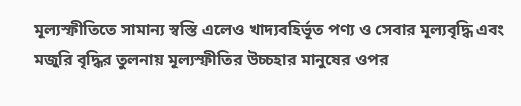মূল্যস্ফীতিতে সামান্য স্বস্তি এলেও খাদ্যবহির্ভূত পণ্য ও সেবার মূল্যবৃদ্ধি এবং মজুরি বৃদ্ধির তুলনায় মূল্যস্ফীতির উচ্চহার মানুষের ওপর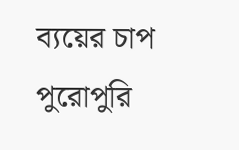ব্যয়ের চাপ পুরোপুরি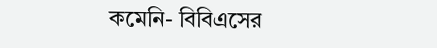কমেনি- বিবিএসের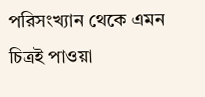পরিসংখ্যান থেকে এমন চিত্রই পাওয়া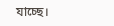যাচ্ছে।